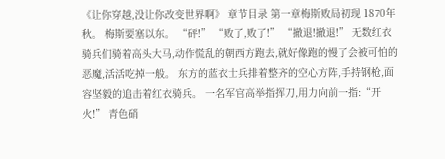《让你穿越,没让你改变世界啊》 章节目录 第一章梅斯败局初现 1870年秋。 梅斯要塞以东。 “砰!” “败了,败了!” “撤退!撤退!” 无数红衣骑兵们骑着高头大马,动作慌乱的朝西方跑去,就好像跑的慢了会被可怕的恶魔,活活吃掉一般。 东方的蓝衣士兵排着整齐的空心方阵,手持钢枪,面容坚毅的追击着红衣骑兵。 一名军官高举指挥刀,用力向前一指:“开火!” 青色硝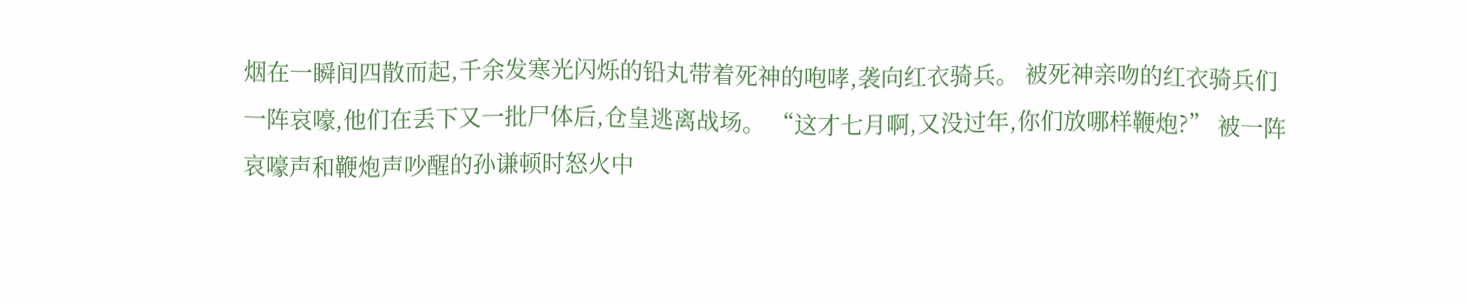烟在一瞬间四散而起,千余发寒光闪烁的铅丸带着死神的咆哮,袭向红衣骑兵。 被死神亲吻的红衣骑兵们一阵哀嚎,他们在丢下又一批尸体后,仓皇逃离战场。 “这才七月啊,又没过年,你们放哪样鞭炮?” 被一阵哀嚎声和鞭炮声吵醒的孙谦顿时怒火中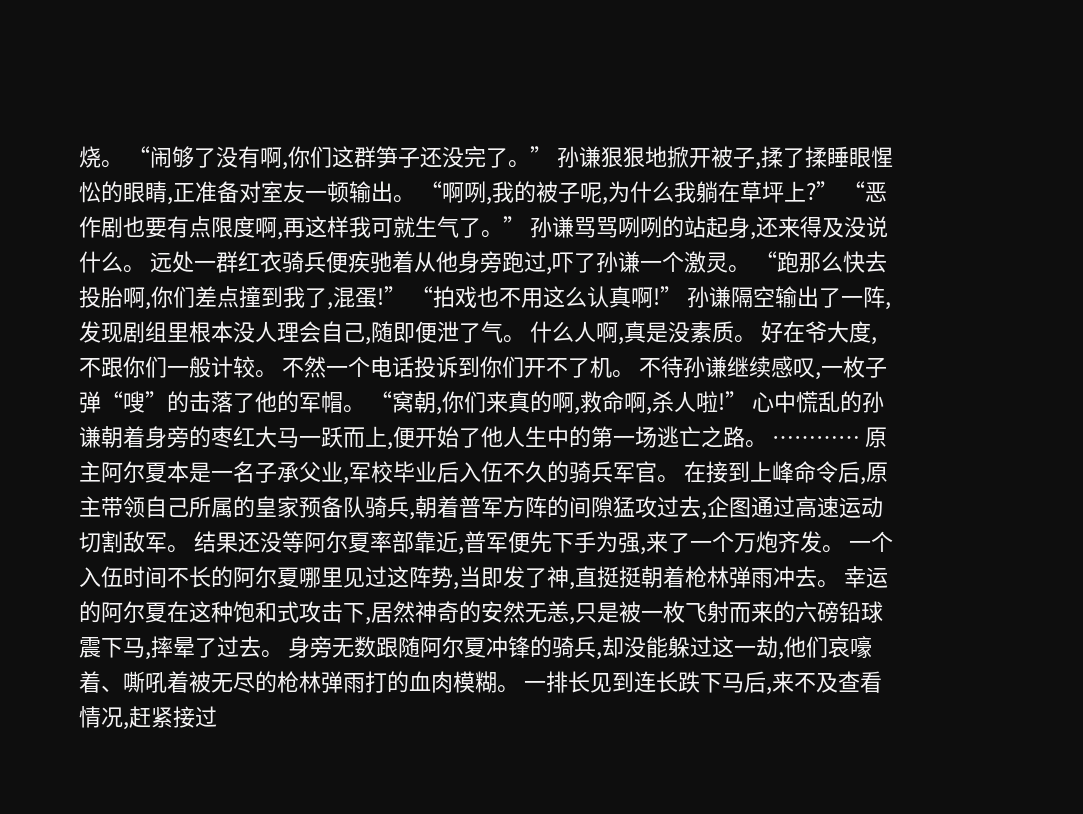烧。 “闹够了没有啊,你们这群笋子还没完了。” 孙谦狠狠地掀开被子,揉了揉睡眼惺忪的眼睛,正准备对室友一顿输出。 “啊咧,我的被子呢,为什么我躺在草坪上?” “恶作剧也要有点限度啊,再这样我可就生气了。” 孙谦骂骂咧咧的站起身,还来得及没说什么。 远处一群红衣骑兵便疾驰着从他身旁跑过,吓了孙谦一个激灵。 “跑那么快去投胎啊,你们差点撞到我了,混蛋!” “拍戏也不用这么认真啊!” 孙谦隔空输出了一阵,发现剧组里根本没人理会自己,随即便泄了气。 什么人啊,真是没素质。 好在爷大度,不跟你们一般计较。 不然一个电话投诉到你们开不了机。 不待孙谦继续感叹,一枚子弹“嗖”的击落了他的军帽。 “窝朝,你们来真的啊,救命啊,杀人啦!” 心中慌乱的孙谦朝着身旁的枣红大马一跃而上,便开始了他人生中的第一场逃亡之路。 ………… 原主阿尔夏本是一名子承父业,军校毕业后入伍不久的骑兵军官。 在接到上峰命令后,原主带领自己所属的皇家预备队骑兵,朝着普军方阵的间隙猛攻过去,企图通过高速运动切割敌军。 结果还没等阿尔夏率部靠近,普军便先下手为强,来了一个万炮齐发。 一个入伍时间不长的阿尔夏哪里见过这阵势,当即发了神,直挺挺朝着枪林弹雨冲去。 幸运的阿尔夏在这种饱和式攻击下,居然神奇的安然无恙,只是被一枚飞射而来的六磅铅球震下马,摔晕了过去。 身旁无数跟随阿尔夏冲锋的骑兵,却没能躲过这一劫,他们哀嚎着、嘶吼着被无尽的枪林弹雨打的血肉模糊。 一排长见到连长跌下马后,来不及查看情况,赶紧接过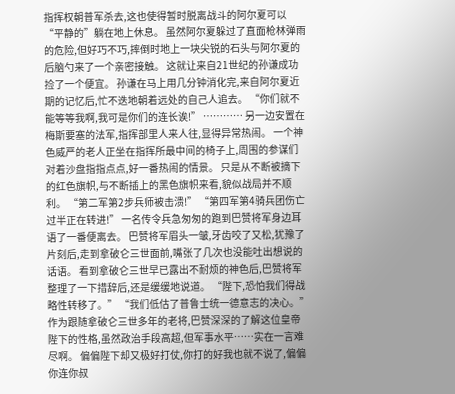指挥权朝普军杀去,这也使得暂时脱离战斗的阿尔夏可以“平静的”躺在地上休息。 虽然阿尔夏躲过了直面枪林弹雨的危险,但好巧不巧,摔倒时地上一块尖锐的石头与阿尔夏的后脑勺来了一个亲密接触。 这就让来自21世纪的孙谦成功捡了一个便宜。 孙谦在马上用几分钟消化完,来自阿尔夏近期的记忆后,忙不迭地朝着远处的自己人追去。 “你们就不能等等我啊,我可是你们的连长诶!” ………… 另一边安置在梅斯要塞的法军,指挥部里人来人往,显得异常热闹。 一个神色威严的老人正坐在指挥所最中间的椅子上,周围的参谋们对着沙盘指指点点,好一番热闹的情景。 只是从不断被摘下的红色旗帜,与不断插上的黑色旗帜来看,貌似战局并不顺利。 “第二军第2步兵师被击溃!” “第四军第4骑兵团伤亡过半正在转进!” 一名传令兵急匆匆的跑到巴赞将军身边耳语了一番便离去。 巴赞将军眉头一皱,牙齿咬了又松,犹豫了片刻后,走到拿破仑三世面前,嘴张了几次也没能吐出想说的话语。 看到拿破仑三世早已露出不耐烦的神色后,巴赞将军整理了一下措辞后,还是缓缓地说道。 “陛下,恐怕我们得战略性转移了。” “我们低估了普鲁士统一德意志的决心。” 作为跟随拿破仑三世多年的老将,巴赞深深的了解这位皇帝陛下的性格,虽然政治手段高超,但军事水平……实在一言难尽啊。 偏偏陛下却又极好打仗,你打的好我也就不说了,偏偏你连你叔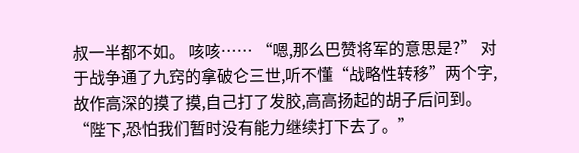叔一半都不如。 咳咳…… “嗯,那么巴赞将军的意思是?” 对于战争通了九窍的拿破仑三世,听不懂“战略性转移”两个字,故作高深的摸了摸,自己打了发胶,高高扬起的胡子后问到。 “陛下,恐怕我们暂时没有能力继续打下去了。”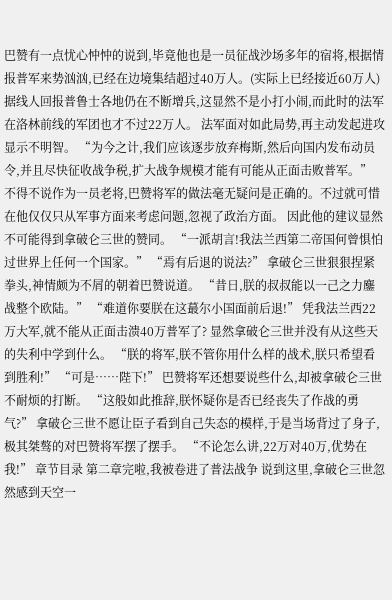巴赞有一点忧心忡忡的说到,毕竟他也是一员征战沙场多年的宿将,根据情报普军来势汹汹,已经在边境集结超过40万人。(实际上已经接近60万人) 据线人回报普鲁士各地仍在不断增兵,这显然不是小打小闹,而此时的法军在洛林前线的军团也才不过22万人。 法军面对如此局势,再主动发起进攻显示不明智。 “为今之计,我们应该逐步放弃梅斯,然后向国内发布动员令,并且尽快征收战争税,扩大战争规模才能有可能从正面击败普军。” 不得不说作为一员老将,巴赞将军的做法毫无疑问是正确的。不过就可惜在他仅仅只从军事方面来考虑问题,忽视了政治方面。 因此他的建议显然不可能得到拿破仑三世的赞同。 “一派胡言!我法兰西第二帝国何曾惧怕过世界上任何一个国家。” “焉有后退的说法?” 拿破仑三世狠狠捏紧拳头,神情颇为不屑的朝着巴赞说道。 “昔日,朕的叔叔能以一己之力鏖战整个欧陆。” “难道你要朕在这蕞尔小国面前后退!” 凭我法兰西22万大军,就不能从正面击溃40万普军了? 显然拿破仑三世并没有从这些天的失利中学到什么。 “朕的将军,朕不管你用什么样的战术,朕只希望看到胜利!” “可是……陛下!” 巴赞将军还想要说些什么,却被拿破仑三世不耐烦的打断。 “这般如此推辞,朕怀疑你是否已经丧失了作战的勇气?” 拿破仑三世不愿让臣子看到自己失态的模样,于是当场背过了身子,极其桀骜的对巴赞将军摆了摆手。 “不论怎么讲,22万对40万,优势在我!” 章节目录 第二章完啦,我被卷进了普法战争 说到这里,拿破仑三世忽然感到天空一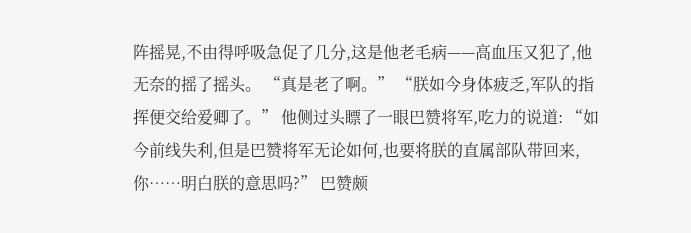阵摇晃,不由得呼吸急促了几分,这是他老毛病——高血压又犯了,他无奈的摇了摇头。 “真是老了啊。” “朕如今身体疲乏,军队的指挥便交给爱卿了。” 他侧过头瞟了一眼巴赞将军,吃力的说道: “如今前线失利,但是巴赞将军无论如何,也要将朕的直属部队带回来,你……明白朕的意思吗?” 巴赞颇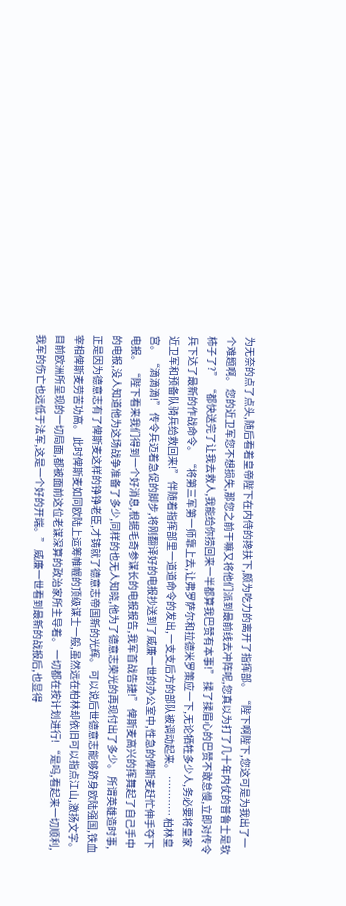为无奈的点了点头,随后看着皇帝陛下在内侍的搀扶下,颇为吃力的离开了指挥部。 “陛下啊陛下,您这可是为我出了一个难题啊。 您的近卫军您不想损失,那您之前干嘛又将他们派到最前线去冲阵呢,您真以为打了几十年内仗的普鲁士是软柿子了?” “都快送完了让我去救人,我能给你捞回来一半都算我巴赞有本事!” 揉了揉眉心的巴赞不敢怠慢,立即对传令兵下达了最新的作战命令。 “将第三军第一师靠上去,让弗罗萨尔和拉德米罗策应一下,无论牺牲多少人,务必要将皇家近卫军和预备队骑兵给救回来!” 伴随着指挥部里一道道命令的发出,一支支后方的部队被调动起来。 ………… 柏林皇宫。 “滴滴滴!” 传令兵迈着急促的脚步,将刚翻译好的电报抄送到了威廉一世的办公室中,性急的俾斯麦赶忙伸手夺下电报。 “陛下看来我们得到一个好消息,根据毛奇参谋长的电报报告,我军首战告捷!” 俾斯麦高兴的挥舞起了自己手中的电报,没人知道他为这场战争准备了多少,同样的也无人知晓,他为了德意志荣光的再现付出了多少。 所谓英雄造时事,正是因为德意志有了俾斯麦这样的铮铮老臣,才铸就了德意志帝国新的光辉。 可以说后世德意志能够跻身欧陆强国,铁血宰相俾斯麦劳苦功高。 此时俾斯麦如同欧陆上运筹帷幄的顶级谋士一般,虽然远在柏林却依旧可以指点江山,激扬文字。 目前欧洲所呈现的一切局面,都被面前这位老谋深算的政治家所主导着。 一切都在按计划进行! “是吗,看起来一切顺利,我军的伤亡也远低于法军,这是一个好的开端。” 威廉一世看到最新的战报后,也显得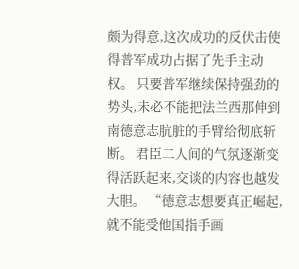颇为得意,这次成功的反伏击使得普军成功占据了先手主动权。 只要普军继续保持强劲的势头,未必不能把法兰西那伸到南德意志肮脏的手臂给彻底斩断。 君臣二人间的气氛逐渐变得活跃起来,交谈的内容也越发大胆。 “德意志想要真正崛起,就不能受他国指手画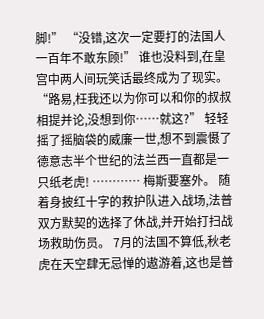脚!” “没错,这次一定要打的法国人一百年不敢东顾!” 谁也没料到,在皇宫中两人间玩笑话最终成为了现实。 “路易,枉我还以为你可以和你的叔叔相提并论,没想到你……就这?” 轻轻摇了摇脑袋的威廉一世,想不到震慑了德意志半个世纪的法兰西一直都是一只纸老虎! ………… 梅斯要塞外。 随着身披红十字的救护队进入战场,法普双方默契的选择了休战,并开始打扫战场救助伤员。 7月的法国不算低,秋老虎在天空肆无忌惮的遨游着,这也是普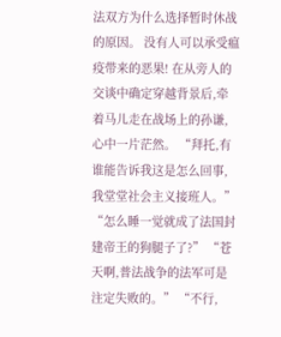法双方为什么选择暂时休战的原因。 没有人可以承受瘟疫带来的恶果! 在从旁人的交谈中确定穿越背景后,牵着马儿走在战场上的孙谦,心中一片茫然。 “拜托,有谁能告诉我这是怎么回事,我堂堂社会主义接班人。” “怎么睡一觉就成了法国封建帝王的狗腿子了?” “苍天啊,普法战争的法军可是注定失败的。” “不行,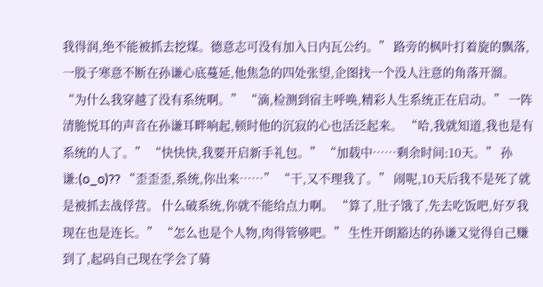我得润,绝不能被抓去挖煤。德意志可没有加入日内瓦公约。” 路旁的枫叶打着旋的飘落,一股子寒意不断在孙谦心底蔓延,他焦急的四处张望,企图找一个没人注意的角落开溜。 “为什么我穿越了没有系统啊。” “滴,检测到宿主呼唤,精彩人生系统正在启动。” 一阵清脆悦耳的声音在孙谦耳畔响起,顿时他的沉寂的心也活泛起来。 “哈,我就知道,我也是有系统的人了。” “快快快,我要开启新手礼包。” “加载中……剩余时间:10天。” 孙谦:(o_o)?? “歪歪歪,系统,你出来……” “干,又不理我了。” 闹呢,10天后我不是死了就是被抓去战俘营。 什么破系统,你就不能给点力啊。 “算了,肚子饿了,先去吃饭吧,好歹我现在也是连长。” “怎么也是个人物,肉得管够吧。” 生性开朗豁达的孙谦又觉得自己赚到了,起码自己现在学会了骑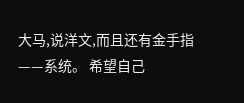大马,说洋文,而且还有金手指——系统。 希望自己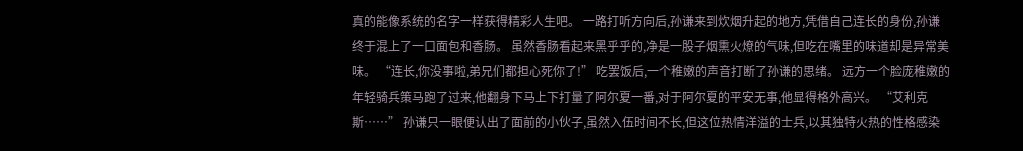真的能像系统的名字一样获得精彩人生吧。 一路打听方向后,孙谦来到炊烟升起的地方,凭借自己连长的身份,孙谦终于混上了一口面包和香肠。 虽然香肠看起来黑乎乎的,净是一股子烟熏火燎的气味,但吃在嘴里的味道却是异常美味。 “连长,你没事啦,弟兄们都担心死你了!” 吃罢饭后,一个稚嫩的声音打断了孙谦的思绪。 远方一个脸庞稚嫩的年轻骑兵策马跑了过来,他翻身下马上下打量了阿尔夏一番,对于阿尔夏的平安无事,他显得格外高兴。 “艾利克斯……” 孙谦只一眼便认出了面前的小伙子,虽然入伍时间不长,但这位热情洋溢的士兵,以其独特火热的性格感染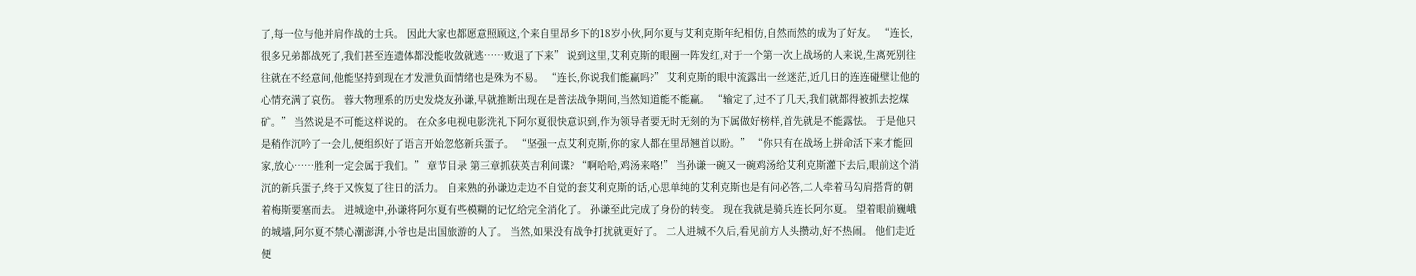了,每一位与他并肩作战的士兵。 因此大家也都愿意照顾这,个来自里昂乡下的18岁小伙,阿尔夏与艾利克斯年纪相仿,自然而然的成为了好友。 “连长,很多兄弟都战死了,我们甚至连遗体都没能收敛就逃……败退了下来” 说到这里,艾利克斯的眼圈一阵发红,对于一个第一次上战场的人来说,生离死别往往就在不经意间,他能坚持到现在才发泄负面情绪也是殊为不易。 “连长,你说我们能赢吗?” 艾利克斯的眼中流露出一丝迷茫,近几日的连连碰壁让他的心情充满了哀伤。 蓉大物理系的历史发烧友孙谦,早就推断出现在是普法战争期间,当然知道能不能赢。 “输定了,过不了几天,我们就都得被抓去挖煤矿。” 当然说是不可能这样说的。 在众多电视电影洗礼下阿尔夏很快意识到,作为领导者要无时无刻的为下属做好榜样,首先就是不能露怯。 于是他只是稍作沉吟了一会儿,便组织好了语言开始忽悠新兵蛋子。 “坚强一点艾利克斯,你的家人都在里昂翘首以盼。” “你只有在战场上拼命活下来才能回家,放心……胜利一定会属于我们。” 章节目录 第三章抓获英吉利间谍? “啊哈哈,鸡汤来咯!” 当孙谦一碗又一碗鸡汤给艾利克斯灌下去后,眼前这个消沉的新兵蛋子,终于又恢复了往日的活力。 自来熟的孙谦边走边不自觉的套艾利克斯的话,心思单纯的艾利克斯也是有问必答,二人牵着马勾肩搭背的朝着梅斯要塞而去。 进城途中,孙谦将阿尔夏有些模糊的记忆给完全消化了。 孙谦至此完成了身份的转变。 现在我就是骑兵连长阿尔夏。 望着眼前巍峨的城墙,阿尔夏不禁心潮澎湃,小爷也是出国旅游的人了。 当然,如果没有战争打扰就更好了。 二人进城不久后,看见前方人头攒动,好不热闹。 他们走近便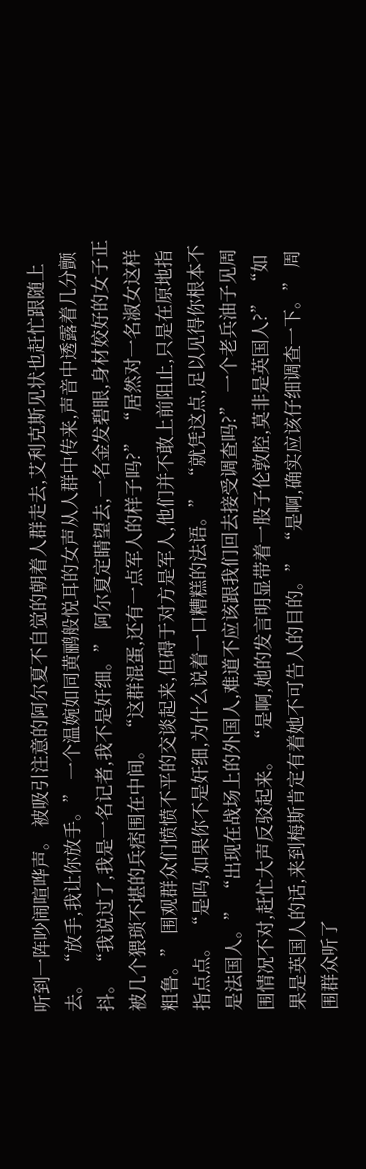听到一阵吵闹喧哗声。 被吸引注意的阿尔夏不自觉的朝着人群走去,艾利克斯见状也赶忙跟随上去。 “放手,我让你放手。” 一个温婉如同黄鹂般悦耳的女声从人群中传来,声音中透露着几分颤抖。 “我说过了,我是一名记者,我不是奸细。” 阿尔夏定睛望去,一名金发碧眼,身材姣好的女子正被几个猥琐不堪的兵痞围在中间。 “这群混蛋,还有一点军人的样子吗?” “居然对一名淑女这样粗鲁。” 围观群众们愤愤不平的交谈起来,但碍于对方是军人,他们并不敢上前阻止,只是在原地指指点点。 “是吗,如果你不是奸细,为什么说着一口糟糕的法语。” “就凭这点,足以见得你根本不是法国人。” “出现在战场上的外国人,难道不应该跟我们回去接受调查吗?” 一个老兵油子见周围情况不对,赶忙大声反驳起来。 “是啊,她的发言明显带着一股子伦敦腔,莫非是英国人?” “如果是英国人的话,来到梅斯肯定有着她不可告人的目的。” “是啊,确实应该仔细调查一下。” 周围群众听了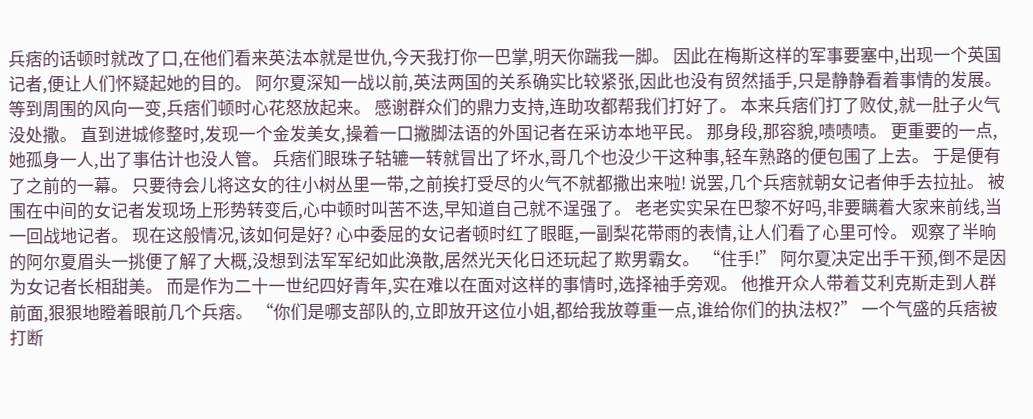兵痞的话顿时就改了口,在他们看来英法本就是世仇,今天我打你一巴掌,明天你踹我一脚。 因此在梅斯这样的军事要塞中,出现一个英国记者,便让人们怀疑起她的目的。 阿尔夏深知一战以前,英法两国的关系确实比较紧张,因此也没有贸然插手,只是静静看着事情的发展。 等到周围的风向一变,兵痞们顿时心花怒放起来。 感谢群众们的鼎力支持,连助攻都帮我们打好了。 本来兵痞们打了败仗,就一肚子火气没处撒。 直到进城修整时,发现一个金发美女,操着一口撇脚法语的外国记者在采访本地平民。 那身段,那容貌,啧啧啧。 更重要的一点,她孤身一人,出了事估计也没人管。 兵痞们眼珠子轱辘一转就冒出了坏水,哥几个也没少干这种事,轻车熟路的便包围了上去。 于是便有了之前的一幕。 只要待会儿将这女的往小树丛里一带,之前挨打受尽的火气不就都撒出来啦! 说罢,几个兵痞就朝女记者伸手去拉扯。 被围在中间的女记者发现场上形势转变后,心中顿时叫苦不迭,早知道自己就不逞强了。 老老实实呆在巴黎不好吗,非要瞒着大家来前线,当一回战地记者。 现在这般情况,该如何是好? 心中委屈的女记者顿时红了眼眶,一副梨花带雨的表情,让人们看了心里可怜。 观察了半晌的阿尔夏眉头一挑便了解了大概,没想到法军军纪如此涣散,居然光天化日还玩起了欺男霸女。 “住手!” 阿尔夏决定出手干预,倒不是因为女记者长相甜美。 而是作为二十一世纪四好青年,实在难以在面对这样的事情时,选择袖手旁观。 他推开众人带着艾利克斯走到人群前面,狠狠地瞪着眼前几个兵痞。 “你们是哪支部队的,立即放开这位小姐,都给我放尊重一点,谁给你们的执法权?” 一个气盛的兵痞被打断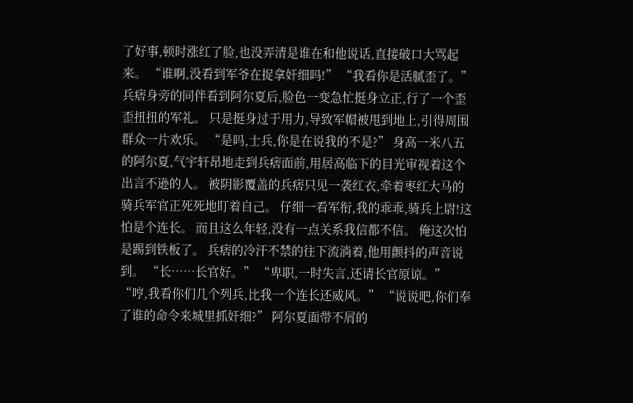了好事,顿时涨红了脸,也没弄清是谁在和他说话,直接破口大骂起来。 “谁啊,没看到军爷在捉拿奸细吗!” “我看你是活腻歪了。” 兵痞身旁的同伴看到阿尔夏后,脸色一变急忙挺身立正,行了一个歪歪扭扭的军礼。 只是挺身过于用力,导致军帽被甩到地上,引得周围群众一片欢乐。 “是吗,士兵,你是在说我的不是?” 身高一米八五的阿尔夏,气宇轩昂地走到兵痞面前,用居高临下的目光审视着这个出言不逊的人。 被阴影覆盖的兵痞只见一袭红衣,牵着枣红大马的骑兵军官正死死地盯着自己。 仔细一看军衔,我的乖乖,骑兵上尉!这怕是个连长。 而且这么年轻,没有一点关系我信都不信。 俺这次怕是踢到铁板了。 兵痞的冷汗不禁的往下流淌着,他用颤抖的声音说到。 “长……长官好。” “卑职,一时失言,还请长官原谅。” “哼,我看你们几个列兵,比我一个连长还威风。” “说说吧,你们奉了谁的命令来城里抓奸细?” 阿尔夏面带不屑的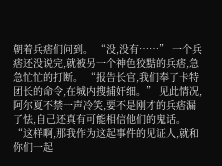朝着兵痞们问到。 “没,没有……” 一个兵痞还没说完,就被另一个神色狡黠的兵痞,急急忙忙的打断。 “报告长官,我们奉了卡特团长的命令,在城内搜捕奸细。” 见此情况,阿尔夏不禁一声冷笑,要不是刚才的兵痞漏了怯,自己还真有可能相信他们的鬼话。 “这样啊,那我作为这起事件的见证人,就和你们一起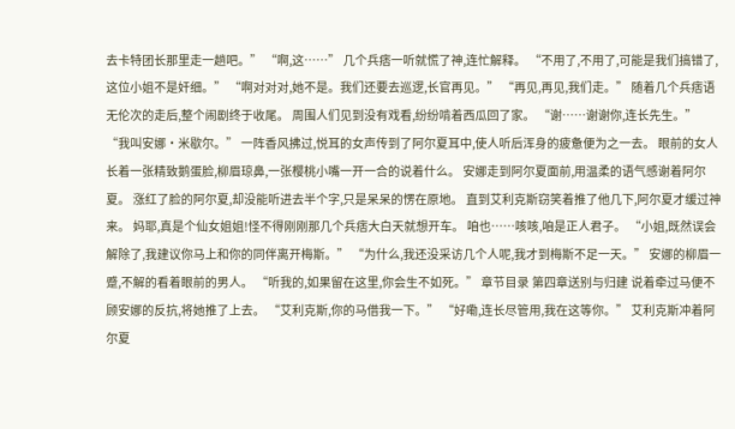去卡特团长那里走一趟吧。” “啊,这……” 几个兵痞一听就慌了神,连忙解释。 “不用了,不用了,可能是我们搞错了,这位小姐不是奸细。” “啊对对对,她不是。我们还要去巡逻,长官再见。” “再见,再见,我们走。” 随着几个兵痞语无伦次的走后,整个闹剧终于收尾。 周围人们见到没有戏看,纷纷啃着西瓜回了家。 “谢……谢谢你,连长先生。” “我叫安娜·米歇尔。” 一阵香风拂过,悦耳的女声传到了阿尔夏耳中,使人听后浑身的疲惫便为之一去。 眼前的女人长着一张精致鹅蛋脸,柳眉琼鼻,一张樱桃小嘴一开一合的说着什么。 安娜走到阿尔夏面前,用温柔的语气感谢着阿尔夏。 涨红了脸的阿尔夏,却没能听进去半个字,只是呆呆的愣在原地。 直到艾利克斯窃笑着推了他几下,阿尔夏才缓过神来。 妈耶,真是个仙女姐姐!怪不得刚刚那几个兵痞大白天就想开车。 咱也……咳咳,咱是正人君子。 “小姐,既然误会解除了,我建议你马上和你的同伴离开梅斯。” “为什么,我还没采访几个人呢,我才到梅斯不足一天。” 安娜的柳眉一蹙,不解的看着眼前的男人。 “听我的,如果留在这里,你会生不如死。” 章节目录 第四章送别与归建 说着牵过马便不顾安娜的反抗,将她推了上去。 “艾利克斯,你的马借我一下。” “好嘞,连长尽管用,我在这等你。” 艾利克斯冲着阿尔夏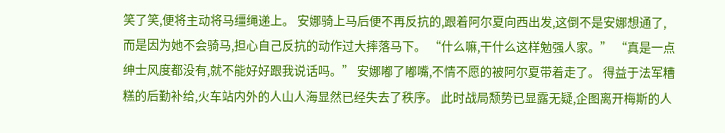笑了笑,便将主动将马缰绳递上。 安娜骑上马后便不再反抗的,跟着阿尔夏向西出发,这倒不是安娜想通了, 而是因为她不会骑马,担心自己反抗的动作过大摔落马下。 “什么嘛,干什么这样勉强人家。” “真是一点绅士风度都没有,就不能好好跟我说话吗。” 安娜嘟了嘟嘴,不情不愿的被阿尔夏带着走了。 得益于法军糟糕的后勤补给,火车站内外的人山人海显然已经失去了秩序。 此时战局颓势已显露无疑,企图离开梅斯的人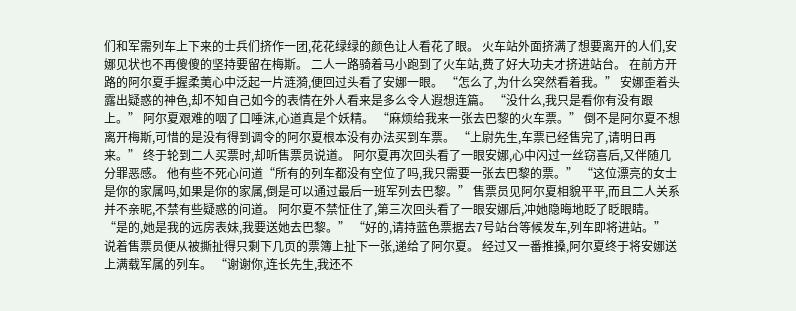们和军需列车上下来的士兵们挤作一团,花花绿绿的颜色让人看花了眼。 火车站外面挤满了想要离开的人们,安娜见状也不再傻傻的坚持要留在梅斯。 二人一路骑着马小跑到了火车站,费了好大功夫才挤进站台。 在前方开路的阿尔夏手握柔荑心中泛起一片涟漪,便回过头看了安娜一眼。 “怎么了,为什么突然看着我。” 安娜歪着头露出疑惑的神色,却不知自己如今的表情在外人看来是多么令人遐想连篇。 “没什么,我只是看你有没有跟上。” 阿尔夏艰难的咽了口唾沫,心道真是个妖精。 “麻烦给我来一张去巴黎的火车票。” 倒不是阿尔夏不想离开梅斯,可惜的是没有得到调令的阿尔夏根本没有办法买到车票。 “上尉先生,车票已经售完了,请明日再来。” 终于轮到二人买票时,却听售票员说道。 阿尔夏再次回头看了一眼安娜,心中闪过一丝窃喜后,又伴随几分罪恶感。 他有些不死心问道“所有的列车都没有空位了吗,我只需要一张去巴黎的票。” “这位漂亮的女士是你的家属吗,如果是你的家属,倒是可以通过最后一班军列去巴黎。” 售票员见阿尔夏相貌平平,而且二人关系并不亲昵,不禁有些疑惑的问道。 阿尔夏不禁怔住了,第三次回头看了一眼安娜后,冲她隐晦地眨了眨眼睛。 “是的,她是我的远房表妹,我要送她去巴黎。” “好的,请持蓝色票据去7号站台等候发车,列车即将进站。” 说着售票员便从被撕扯得只剩下几页的票簿上扯下一张,递给了阿尔夏。 经过又一番推搡,阿尔夏终于将安娜送上满载军属的列车。 “谢谢你,连长先生,我还不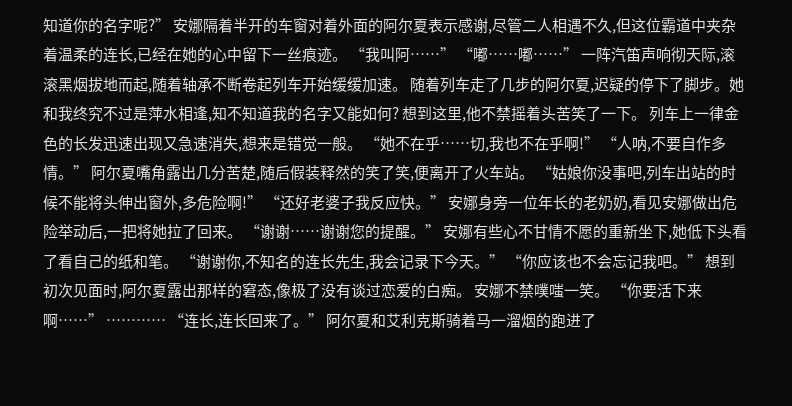知道你的名字呢?” 安娜隔着半开的车窗对着外面的阿尔夏表示感谢,尽管二人相遇不久,但这位霸道中夹杂着温柔的连长,已经在她的心中留下一丝痕迹。 “我叫阿……” “嘟……嘟……” 一阵汽笛声响彻天际,滚滚黑烟拔地而起,随着轴承不断卷起列车开始缓缓加速。 随着列车走了几步的阿尔夏,迟疑的停下了脚步。她和我终究不过是萍水相逢,知不知道我的名字又能如何? 想到这里,他不禁摇着头苦笑了一下。 列车上一律金色的长发迅速出现又急速消失,想来是错觉一般。 “她不在乎……切,我也不在乎啊!” “人呐,不要自作多情。” 阿尔夏嘴角露出几分苦楚,随后假装释然的笑了笑,便离开了火车站。 “姑娘你没事吧,列车出站的时候不能将头伸出窗外,多危险啊!” “还好老婆子我反应快。” 安娜身旁一位年长的老奶奶,看见安娜做出危险举动后,一把将她拉了回来。 “谢谢……谢谢您的提醒。” 安娜有些心不甘情不愿的重新坐下,她低下头看了看自己的纸和笔。 “谢谢你,不知名的连长先生,我会记录下今天。” “你应该也不会忘记我吧。” 想到初次见面时,阿尔夏露出那样的窘态,像极了没有谈过恋爱的白痴。 安娜不禁噗嗤一笑。 “你要活下来啊……” ………… “连长,连长回来了。” 阿尔夏和艾利克斯骑着马一溜烟的跑进了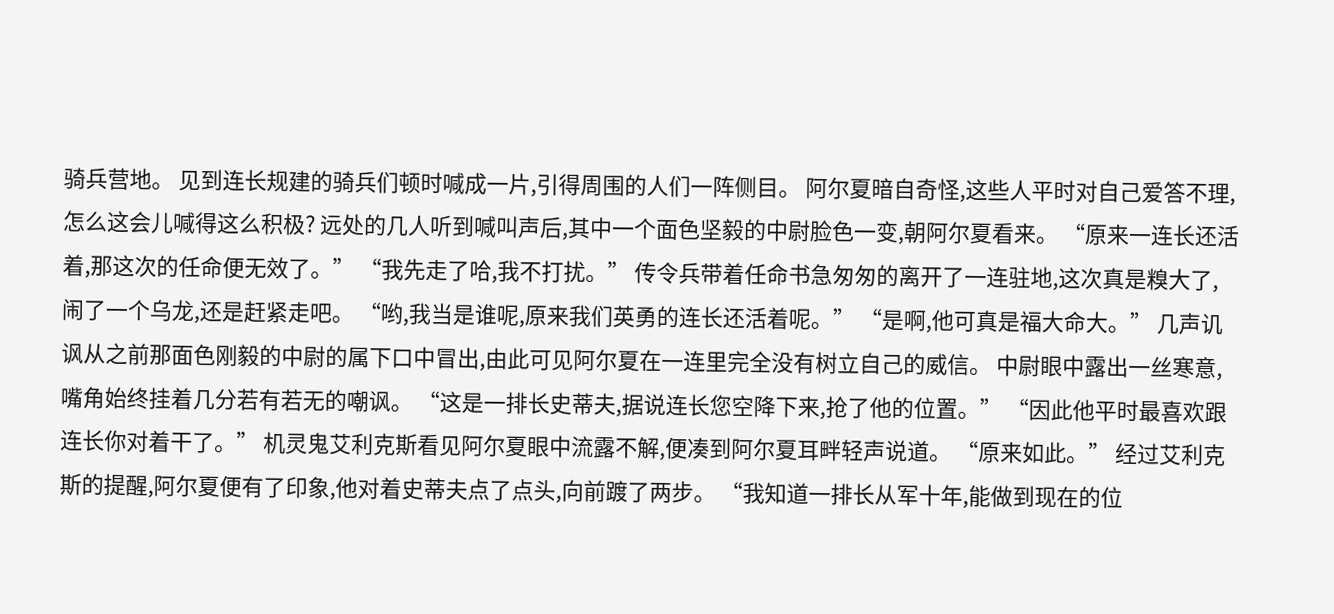骑兵营地。 见到连长规建的骑兵们顿时喊成一片,引得周围的人们一阵侧目。 阿尔夏暗自奇怪,这些人平时对自己爱答不理,怎么这会儿喊得这么积极? 远处的几人听到喊叫声后,其中一个面色坚毅的中尉脸色一变,朝阿尔夏看来。 “原来一连长还活着,那这次的任命便无效了。” “我先走了哈,我不打扰。” 传令兵带着任命书急匆匆的离开了一连驻地,这次真是糗大了,闹了一个乌龙,还是赶紧走吧。 “哟,我当是谁呢,原来我们英勇的连长还活着呢。” “是啊,他可真是福大命大。” 几声讥讽从之前那面色刚毅的中尉的属下口中冒出,由此可见阿尔夏在一连里完全没有树立自己的威信。 中尉眼中露出一丝寒意,嘴角始终挂着几分若有若无的嘲讽。 “这是一排长史蒂夫,据说连长您空降下来,抢了他的位置。” “因此他平时最喜欢跟连长你对着干了。” 机灵鬼艾利克斯看见阿尔夏眼中流露不解,便凑到阿尔夏耳畔轻声说道。 “原来如此。” 经过艾利克斯的提醒,阿尔夏便有了印象,他对着史蒂夫点了点头,向前踱了两步。 “我知道一排长从军十年,能做到现在的位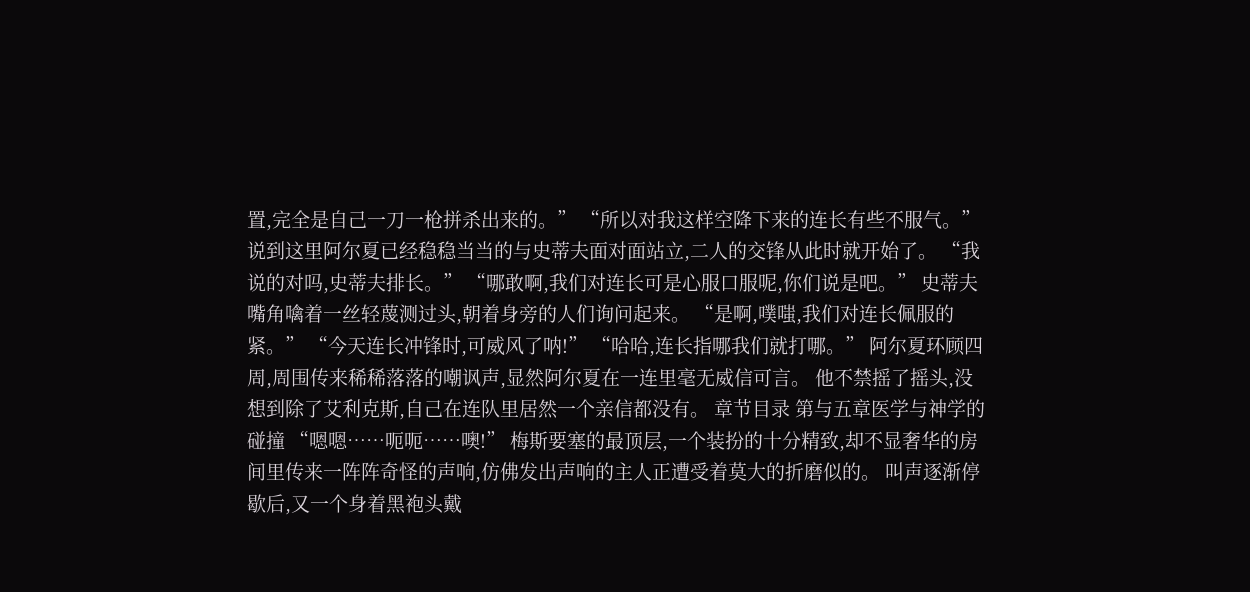置,完全是自己一刀一枪拼杀出来的。” “所以对我这样空降下来的连长有些不服气。” 说到这里阿尔夏已经稳稳当当的与史蒂夫面对面站立,二人的交锋从此时就开始了。 “我说的对吗,史蒂夫排长。” “哪敢啊,我们对连长可是心服口服呢,你们说是吧。” 史蒂夫嘴角噙着一丝轻蔑测过头,朝着身旁的人们询问起来。 “是啊,噗嗤,我们对连长佩服的紧。” “今天连长冲锋时,可威风了呐!” “哈哈,连长指哪我们就打哪。” 阿尔夏环顾四周,周围传来稀稀落落的嘲讽声,显然阿尔夏在一连里毫无威信可言。 他不禁摇了摇头,没想到除了艾利克斯,自己在连队里居然一个亲信都没有。 章节目录 第与五章医学与神学的碰撞 “嗯嗯……呃呃……噢!” 梅斯要塞的最顶层,一个装扮的十分精致,却不显奢华的房间里传来一阵阵奇怪的声响,仿佛发出声响的主人正遭受着莫大的折磨似的。 叫声逐渐停歇后,又一个身着黑袍头戴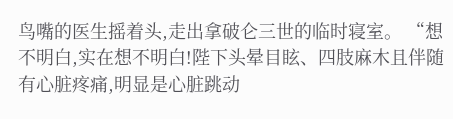鸟嘴的医生摇着头,走出拿破仑三世的临时寝室。 “想不明白,实在想不明白!陛下头晕目眩、四肢麻木且伴随有心脏疼痛,明显是心脏跳动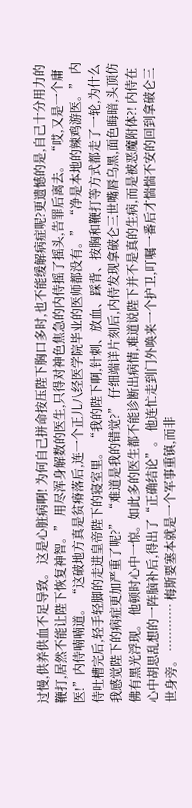过慢,供养供血不足导致。 这是心脏病啊! 为何自己拼命按压陛下胸口多时,也不能缓解病症呢?更遗憾的是,自己十分用力的鞭打,居然不能让陛下恢复神智。” 用尽浑身解数的医生,只得对神色焦急的内侍摇了摇头,告罪后离去。 “哎,又是一个庸医!”内侍喃喃道。 “这破地方真是贫瘠落后,连一个正儿八经医学院毕业的医师都没有。” “净是本地的辣鸡游医。” 内侍吐槽完后,轻手轻脚的走进皇帝陛下的寝室里。 “我的陛下啊,针刺、放血、踩背、按胸和鞭打等方式都走了一轮,为什么我感觉陛下的病症更加严重了呢?” “难道是我的错觉?” 仔细端详片刻后,内侍发现拿破仑三世嘴唇乌黑,面色晦暗,头顶仿佛有黑光浮现。 他顿时心中一惊。如此多的医生都不能诊断出病情,难道说陛下并不是真的生病,而是被恶魔附体?! 内侍在心中胡思乱想的一阵脑补后,得出了“正确结论”。 他连忙走到门外唤来一个护卫,叮嘱一番后才惴惴不安的回到拿破仑三世身旁。 ………… 梅斯要塞本就是一个军事重镇,而非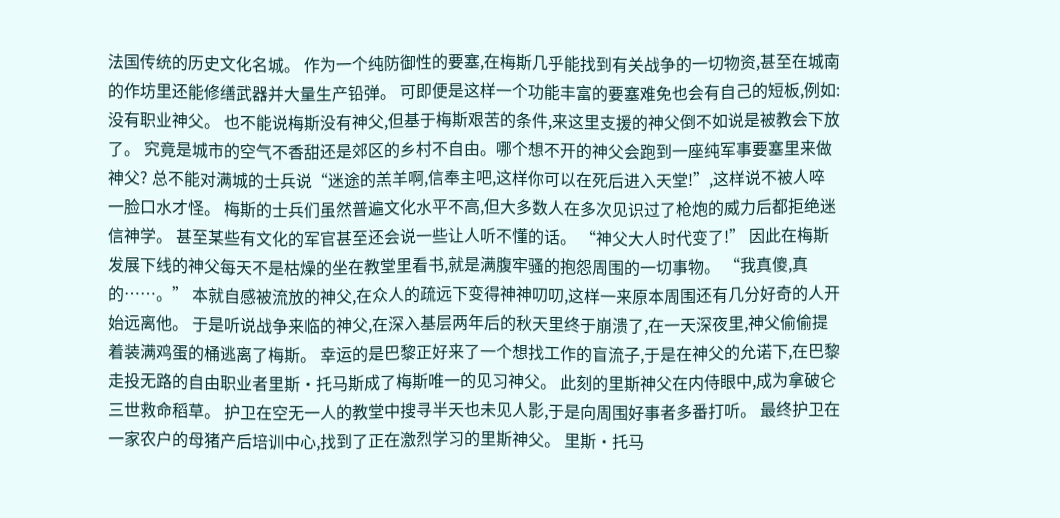法国传统的历史文化名城。 作为一个纯防御性的要塞,在梅斯几乎能找到有关战争的一切物资,甚至在城南的作坊里还能修缮武器并大量生产铅弹。 可即便是这样一个功能丰富的要塞难免也会有自己的短板,例如:没有职业神父。 也不能说梅斯没有神父,但基于梅斯艰苦的条件,来这里支援的神父倒不如说是被教会下放了。 究竟是城市的空气不香甜还是郊区的乡村不自由。哪个想不开的神父会跑到一座纯军事要塞里来做神父? 总不能对满城的士兵说“迷途的羔羊啊,信奉主吧,这样你可以在死后进入天堂!”,这样说不被人啐一脸口水才怪。 梅斯的士兵们虽然普遍文化水平不高,但大多数人在多次见识过了枪炮的威力后都拒绝迷信神学。 甚至某些有文化的军官甚至还会说一些让人听不懂的话。 “神父大人时代变了!” 因此在梅斯发展下线的神父每天不是枯燥的坐在教堂里看书,就是满腹牢骚的抱怨周围的一切事物。 “我真傻,真的……。” 本就自感被流放的神父,在众人的疏远下变得神神叨叨,这样一来原本周围还有几分好奇的人开始远离他。 于是听说战争来临的神父,在深入基层两年后的秋天里终于崩溃了,在一天深夜里,神父偷偷提着装满鸡蛋的桶逃离了梅斯。 幸运的是巴黎正好来了一个想找工作的盲流子,于是在神父的允诺下,在巴黎走投无路的自由职业者里斯·托马斯成了梅斯唯一的见习神父。 此刻的里斯神父在内侍眼中,成为拿破仑三世救命稻草。 护卫在空无一人的教堂中搜寻半天也未见人影,于是向周围好事者多番打听。 最终护卫在一家农户的母猪产后培训中心,找到了正在激烈学习的里斯神父。 里斯·托马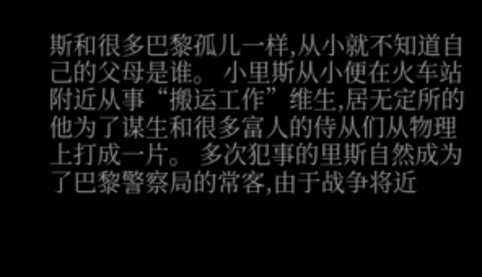斯和很多巴黎孤儿一样,从小就不知道自己的父母是谁。 小里斯从小便在火车站附近从事“搬运工作”维生,居无定所的他为了谋生和很多富人的侍从们从物理上打成一片。 多次犯事的里斯自然成为了巴黎警察局的常客,由于战争将近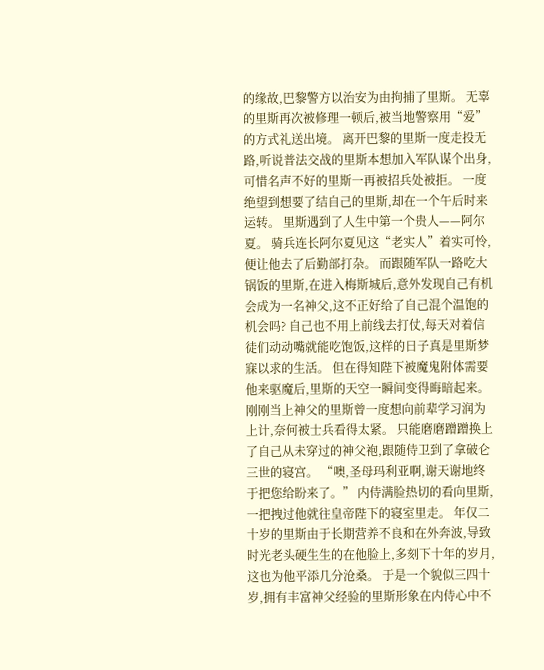的缘故,巴黎警方以治安为由拘捕了里斯。 无辜的里斯再次被修理一顿后,被当地警察用“爱”的方式礼送出境。 离开巴黎的里斯一度走投无路,听说普法交战的里斯本想加入军队谋个出身,可惜名声不好的里斯一再被招兵处被拒。 一度绝望到想要了结自己的里斯,却在一个午后时来运转。 里斯遇到了人生中第一个贵人——阿尔夏。 骑兵连长阿尔夏见这“老实人”着实可怜,便让他去了后勤部打杂。 而跟随军队一路吃大锅饭的里斯,在进入梅斯城后,意外发现自己有机会成为一名神父,这不正好给了自己混个温饱的机会吗? 自己也不用上前线去打仗,每天对着信徒们动动嘴就能吃饱饭,这样的日子真是里斯梦寐以求的生活。 但在得知陛下被魔鬼附体需要他来驱魔后,里斯的天空一瞬间变得晦暗起来。 刚刚当上神父的里斯曾一度想向前辈学习润为上计,奈何被士兵看得太紧。 只能磨磨蹭蹭换上了自己从未穿过的神父袍,跟随侍卫到了拿破仑三世的寝宫。 “噢,圣母玛利亚啊,谢天谢地终于把您给盼来了。” 内侍满脸热切的看向里斯,一把拽过他就往皇帝陛下的寝室里走。 年仅二十岁的里斯由于长期营养不良和在外奔波,导致时光老头硬生生的在他脸上,多刻下十年的岁月,这也为他平添几分沧桑。 于是一个貌似三四十岁,拥有丰富神父经验的里斯形象在内侍心中不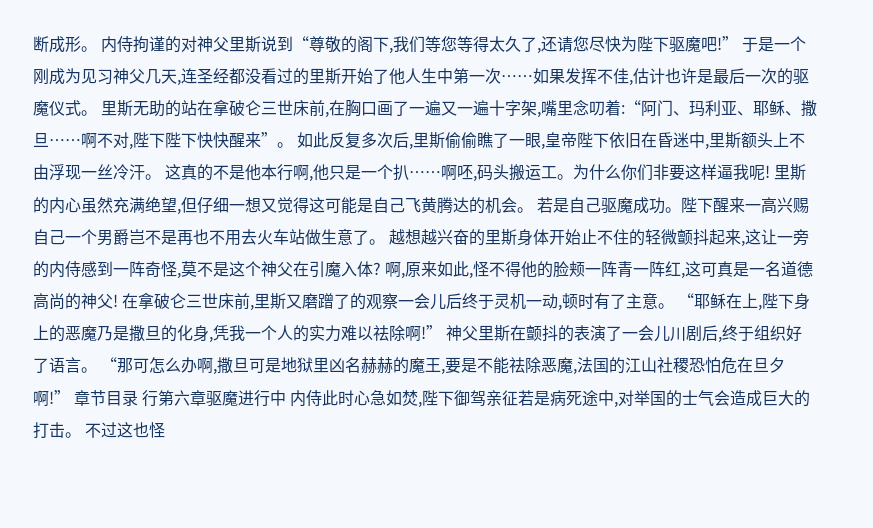断成形。 内侍拘谨的对神父里斯说到“尊敬的阁下,我们等您等得太久了,还请您尽快为陛下驱魔吧!” 于是一个刚成为见习神父几天,连圣经都没看过的里斯开始了他人生中第一次……如果发挥不佳,估计也许是最后一次的驱魔仪式。 里斯无助的站在拿破仑三世床前,在胸口画了一遍又一遍十字架,嘴里念叨着:“阿门、玛利亚、耶稣、撒旦……啊不对,陛下陛下快快醒来”。 如此反复多次后,里斯偷偷瞧了一眼,皇帝陛下依旧在昏迷中,里斯额头上不由浮现一丝冷汗。 这真的不是他本行啊,他只是一个扒……啊呸,码头搬运工。为什么你们非要这样逼我呢! 里斯的内心虽然充满绝望,但仔细一想又觉得这可能是自己飞黄腾达的机会。 若是自己驱魔成功。陛下醒来一高兴赐自己一个男爵岂不是再也不用去火车站做生意了。 越想越兴奋的里斯身体开始止不住的轻微颤抖起来,这让一旁的内侍感到一阵奇怪,莫不是这个神父在引魔入体? 啊,原来如此,怪不得他的脸颊一阵青一阵红,这可真是一名道德高尚的神父! 在拿破仑三世床前,里斯又磨蹭了的观察一会儿后终于灵机一动,顿时有了主意。 “耶稣在上,陛下身上的恶魔乃是撒旦的化身,凭我一个人的实力难以祛除啊!” 神父里斯在颤抖的表演了一会儿川剧后,终于组织好了语言。 “那可怎么办啊,撒旦可是地狱里凶名赫赫的魔王,要是不能祛除恶魔,法国的江山社稷恐怕危在旦夕啊!” 章节目录 行第六章驱魔进行中 内侍此时心急如焚,陛下御驾亲征若是病死途中,对举国的士气会造成巨大的打击。 不过这也怪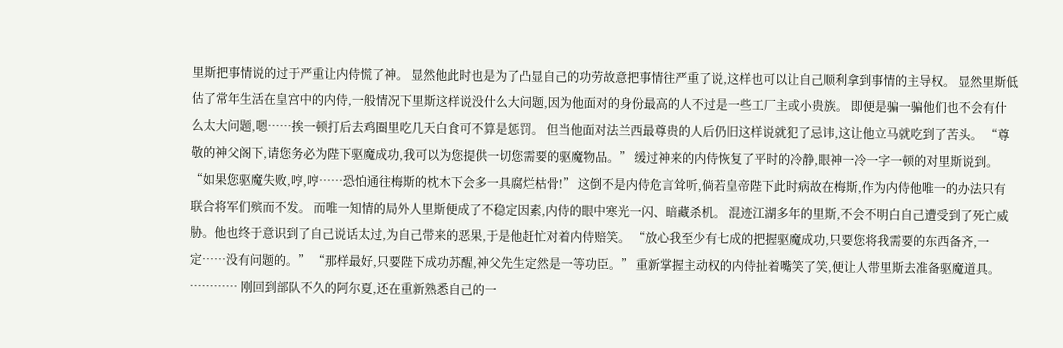里斯把事情说的过于严重让内侍慌了神。 显然他此时也是为了凸显自己的功劳故意把事情往严重了说,这样也可以让自己顺利拿到事情的主导权。 显然里斯低估了常年生活在皇宫中的内侍,一般情况下里斯这样说没什么大问题,因为他面对的身份最高的人不过是一些工厂主或小贵族。 即便是骗一骗他们也不会有什么太大问题,嗯……挨一顿打后去鸡圈里吃几天白食可不算是惩罚。 但当他面对法兰西最尊贵的人后仍旧这样说就犯了忌讳,这让他立马就吃到了苦头。 “尊敬的神父阁下,请您务必为陛下驱魔成功,我可以为您提供一切您需要的驱魔物品。” 缓过神来的内侍恢复了平时的冷静,眼神一冷一字一顿的对里斯说到。“如果您驱魔失败,哼,哼……恐怕通往梅斯的枕木下会多一具腐烂枯骨!” 这倒不是内侍危言耸听,倘若皇帝陛下此时病故在梅斯,作为内侍他唯一的办法只有联合将军们殡而不发。 而唯一知情的局外人里斯便成了不稳定因素,内侍的眼中寒光一闪、暗藏杀机。 混迹江湖多年的里斯,不会不明白自己遭受到了死亡威胁。他也终于意识到了自己说话太过,为自己带来的恶果,于是他赶忙对着内侍赔笑。 “放心我至少有七成的把握驱魔成功,只要您将我需要的东西备齐,一定……没有问题的。” “那样最好,只要陛下成功苏醒,神父先生定然是一等功臣。” 重新掌握主动权的内侍扯着嘴笑了笑,便让人带里斯去准备驱魔道具。 ………… 刚回到部队不久的阿尔夏,还在重新熟悉自己的一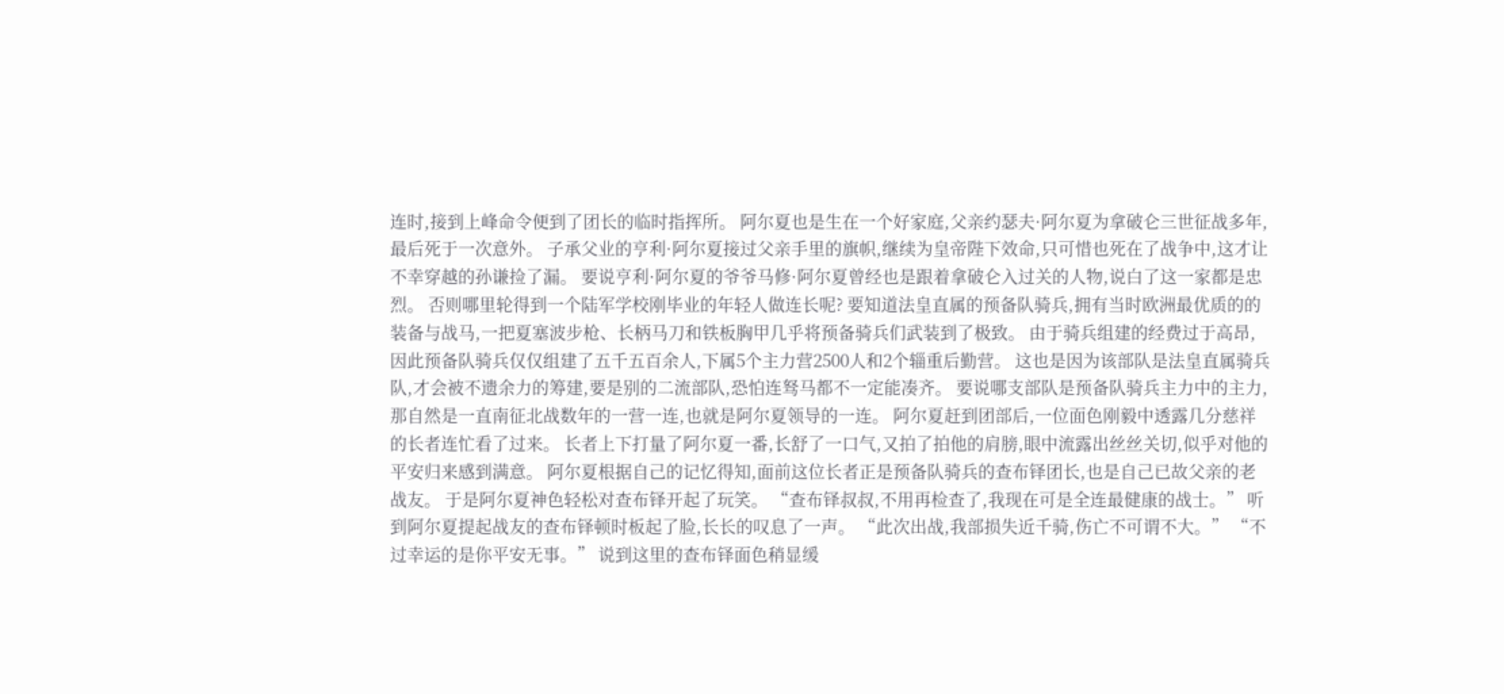连时,接到上峰命令便到了团长的临时指挥所。 阿尔夏也是生在一个好家庭,父亲约瑟夫·阿尔夏为拿破仑三世征战多年,最后死于一次意外。 子承父业的亨利·阿尔夏接过父亲手里的旗帜,继续为皇帝陛下效命,只可惜也死在了战争中,这才让不幸穿越的孙谦捡了漏。 要说亨利·阿尔夏的爷爷马修·阿尔夏曾经也是跟着拿破仑入过关的人物,说白了这一家都是忠烈。 否则哪里轮得到一个陆军学校刚毕业的年轻人做连长呢? 要知道法皇直属的预备队骑兵,拥有当时欧洲最优质的的装备与战马,一把夏塞波步枪、长柄马刀和铁板胸甲几乎将预备骑兵们武装到了极致。 由于骑兵组建的经费过于高昂,因此预备队骑兵仅仅组建了五千五百余人,下属5个主力营2500人和2个辎重后勤营。 这也是因为该部队是法皇直属骑兵队,才会被不遗余力的筹建,要是别的二流部队,恐怕连驽马都不一定能凑齐。 要说哪支部队是预备队骑兵主力中的主力,那自然是一直南征北战数年的一营一连,也就是阿尔夏领导的一连。 阿尔夏赶到团部后,一位面色刚毅中透露几分慈祥的长者连忙看了过来。 长者上下打量了阿尔夏一番,长舒了一口气,又拍了拍他的肩膀,眼中流露出丝丝关切,似乎对他的平安归来感到满意。 阿尔夏根据自己的记忆得知,面前这位长者正是预备队骑兵的查布铎团长,也是自己已故父亲的老战友。 于是阿尔夏神色轻松对查布铎开起了玩笑。 “查布铎叔叔,不用再检查了,我现在可是全连最健康的战士。” 听到阿尔夏提起战友的查布铎顿时板起了脸,长长的叹息了一声。 “此次出战,我部损失近千骑,伤亡不可谓不大。” “不过幸运的是你平安无事。” 说到这里的查布铎面色稍显缓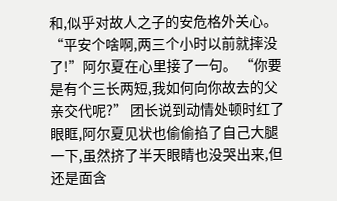和,似乎对故人之子的安危格外关心。 “平安个啥啊,两三个小时以前就摔没了!”阿尔夏在心里接了一句。 “你要是有个三长两短,我如何向你故去的父亲交代呢?” 团长说到动情处顿时红了眼眶,阿尔夏见状也偷偷掐了自己大腿一下,虽然挤了半天眼睛也没哭出来,但还是面含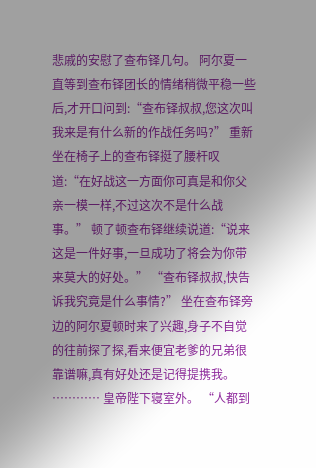悲戚的安慰了查布铎几句。 阿尔夏一直等到查布铎团长的情绪稍微平稳一些后,才开口问到:“查布铎叔叔,您这次叫我来是有什么新的作战任务吗?” 重新坐在椅子上的查布铎挺了腰杆叹道:“在好战这一方面你可真是和你父亲一模一样,不过这次不是什么战事。” 顿了顿查布铎继续说道:“说来这是一件好事,一旦成功了将会为你带来莫大的好处。” “查布铎叔叔,快告诉我究竟是什么事情?” 坐在查布铎旁边的阿尔夏顿时来了兴趣,身子不自觉的往前探了探,看来便宜老爹的兄弟很靠谱嘛,真有好处还是记得提携我。 ………… 皇帝陛下寝室外。 “人都到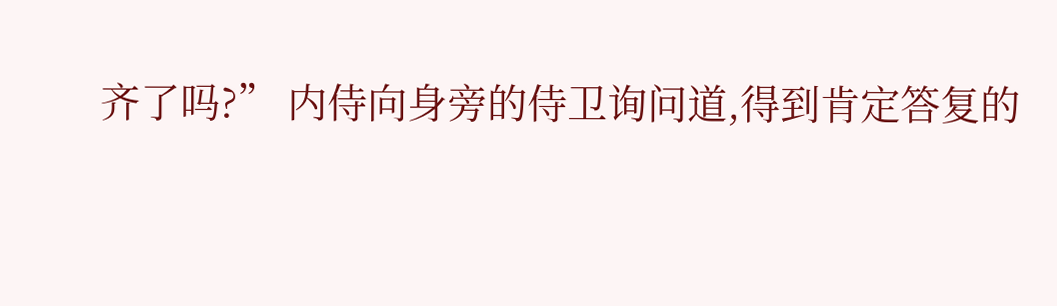齐了吗?” 内侍向身旁的侍卫询问道,得到肯定答复的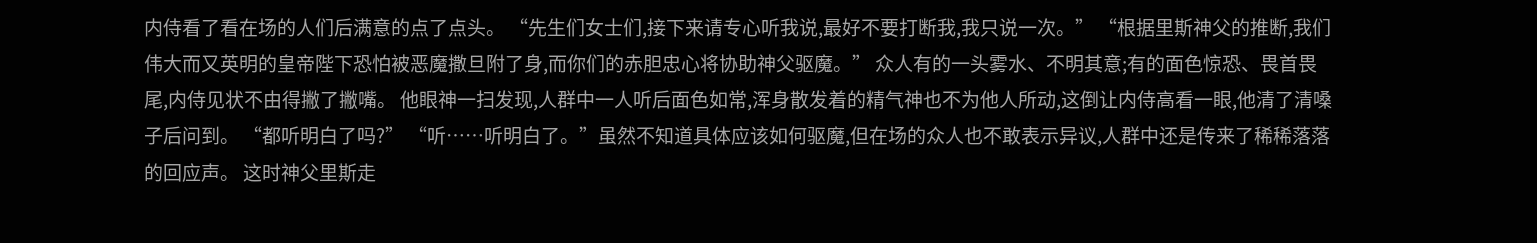内侍看了看在场的人们后满意的点了点头。 “先生们女士们,接下来请专心听我说,最好不要打断我,我只说一次。” “根据里斯神父的推断,我们伟大而又英明的皇帝陛下恐怕被恶魔撒旦附了身,而你们的赤胆忠心将协助神父驱魔。” 众人有的一头雾水、不明其意;有的面色惊恐、畏首畏尾,内侍见状不由得撇了撇嘴。 他眼神一扫发现,人群中一人听后面色如常,浑身散发着的精气神也不为他人所动,这倒让内侍高看一眼,他清了清嗓子后问到。 “都听明白了吗?” “听……听明白了。”虽然不知道具体应该如何驱魔,但在场的众人也不敢表示异议,人群中还是传来了稀稀落落的回应声。 这时神父里斯走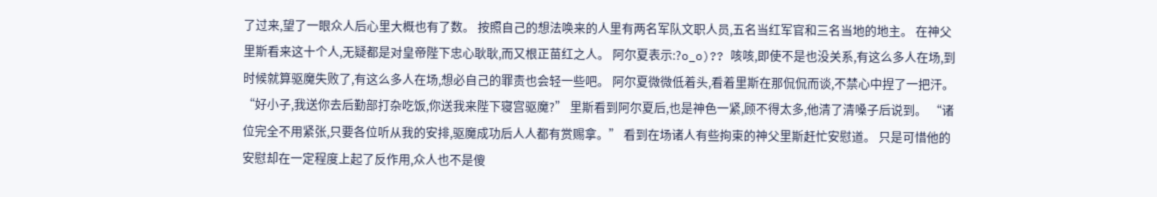了过来,望了一眼众人后心里大概也有了数。 按照自己的想法唤来的人里有两名军队文职人员,五名当红军官和三名当地的地主。 在神父里斯看来这十个人,无疑都是对皇帝陛下忠心耿耿,而又根正苗红之人。 阿尔夏表示:?o_o)?? 咳咳,即使不是也没关系,有这么多人在场,到时候就算驱魔失败了,有这么多人在场,想必自己的罪责也会轻一些吧。 阿尔夏微微低着头,看着里斯在那侃侃而谈,不禁心中捏了一把汗。 “好小子,我送你去后勤部打杂吃饭,你送我来陛下寝宫驱魔?” 里斯看到阿尔夏后,也是神色一紧,顾不得太多,他清了清嗓子后说到。 “诸位完全不用紧张,只要各位听从我的安排,驱魔成功后人人都有赏赐拿。” 看到在场诸人有些拘束的神父里斯赶忙安慰道。 只是可惜他的安慰却在一定程度上起了反作用,众人也不是傻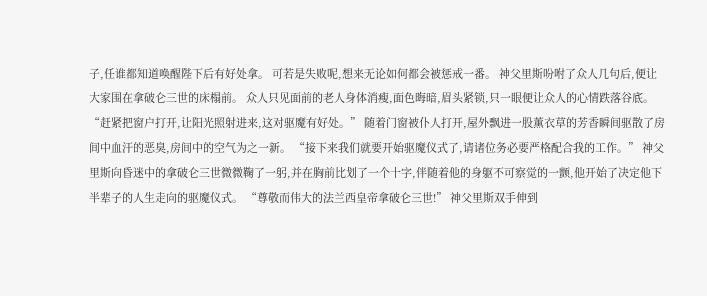子,任谁都知道唤醒陛下后有好处拿。 可若是失败呢,想来无论如何都会被惩戒一番。 神父里斯吩咐了众人几句后,便让大家围在拿破仑三世的床榻前。 众人只见面前的老人身体消瘦,面色晦暗,眉头紧锁,只一眼便让众人的心情跌落谷底。 “赶紧把窗户打开,让阳光照射进来,这对驱魔有好处。” 随着门窗被仆人打开,屋外飘进一股薰衣草的芳香瞬间驱散了房间中血汗的恶臭,房间中的空气为之一新。 “接下来我们就要开始驱魔仪式了,请诸位务必要严格配合我的工作。” 神父里斯向昏迷中的拿破仑三世微微鞠了一躬,并在胸前比划了一个十字,伴随着他的身躯不可察觉的一颤,他开始了决定他下半辈子的人生走向的驱魔仪式。 “尊敬而伟大的法兰西皇帝拿破仑三世!” 神父里斯双手伸到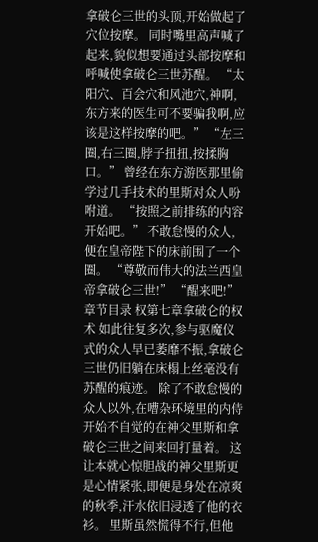拿破仑三世的头顶,开始做起了穴位按摩。 同时嘴里高声喊了起来,貌似想要通过头部按摩和呼喊使拿破仑三世苏醒。 “太阳穴、百会穴和风池穴,神啊,东方来的医生可不要骗我啊,应该是这样按摩的吧。” “左三圈,右三圈,脖子扭扭,按揉胸口。” 曾经在东方游医那里偷学过几手技术的里斯对众人吩咐道。 “按照之前排练的内容开始吧。” 不敢怠慢的众人,便在皇帝陛下的床前围了一个圈。 “尊敬而伟大的法兰西皇帝拿破仑三世!” “醒来吧!” 章节目录 权第七章拿破仑的权术 如此往复多次,参与驱魔仪式的众人早已萎靡不振,拿破仑三世仍旧躺在床榻上丝毫没有苏醒的痕迹。 除了不敢怠慢的众人以外,在嘈杂环境里的内侍开始不自觉的在神父里斯和拿破仑三世之间来回打量着。 这让本就心惊胆战的神父里斯更是心情紧张,即便是身处在凉爽的秋季,汗水依旧浸透了他的衣衫。 里斯虽然慌得不行,但他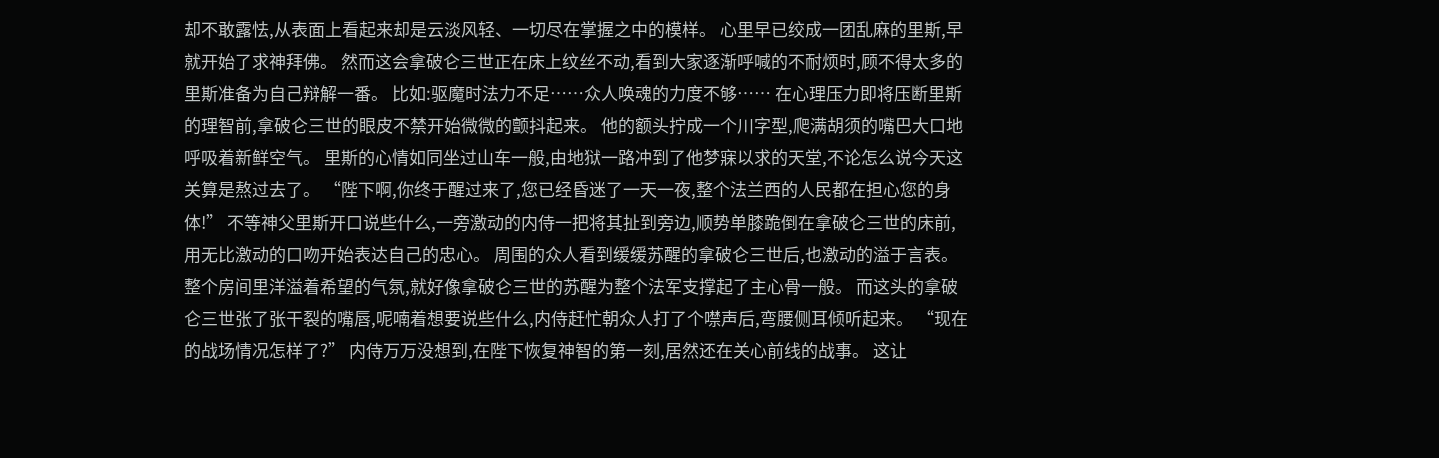却不敢露怯,从表面上看起来却是云淡风轻、一切尽在掌握之中的模样。 心里早已绞成一团乱麻的里斯,早就开始了求神拜佛。 然而这会拿破仑三世正在床上纹丝不动,看到大家逐渐呼喊的不耐烦时,顾不得太多的里斯准备为自己辩解一番。 比如:驱魔时法力不足……众人唤魂的力度不够…… 在心理压力即将压断里斯的理智前,拿破仑三世的眼皮不禁开始微微的颤抖起来。 他的额头拧成一个川字型,爬满胡须的嘴巴大口地呼吸着新鲜空气。 里斯的心情如同坐过山车一般,由地狱一路冲到了他梦寐以求的天堂,不论怎么说今天这关算是熬过去了。 “陛下啊,你终于醒过来了,您已经昏迷了一天一夜,整个法兰西的人民都在担心您的身体!” 不等神父里斯开口说些什么,一旁激动的内侍一把将其扯到旁边,顺势单膝跪倒在拿破仑三世的床前,用无比激动的口吻开始表达自己的忠心。 周围的众人看到缓缓苏醒的拿破仑三世后,也激动的溢于言表。 整个房间里洋溢着希望的气氛,就好像拿破仑三世的苏醒为整个法军支撑起了主心骨一般。 而这头的拿破仑三世张了张干裂的嘴唇,呢喃着想要说些什么,内侍赶忙朝众人打了个噤声后,弯腰侧耳倾听起来。 “现在的战场情况怎样了?” 内侍万万没想到,在陛下恢复神智的第一刻,居然还在关心前线的战事。 这让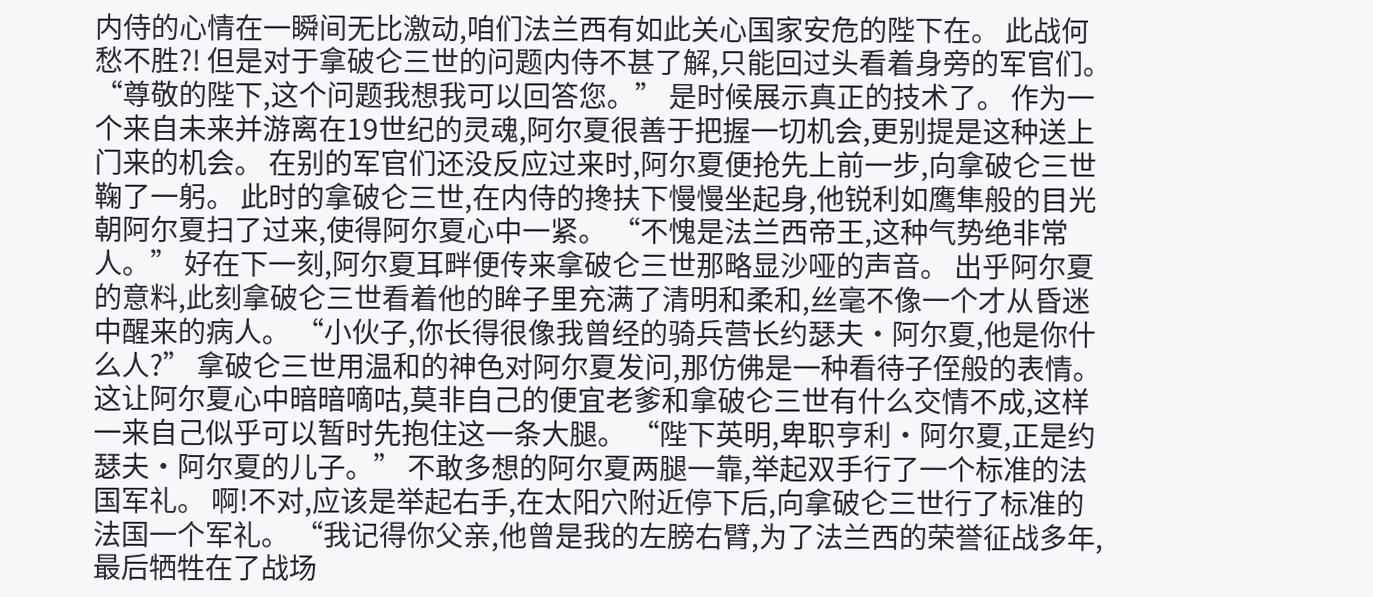内侍的心情在一瞬间无比激动,咱们法兰西有如此关心国家安危的陛下在。 此战何愁不胜?! 但是对于拿破仑三世的问题内侍不甚了解,只能回过头看着身旁的军官们。 “尊敬的陛下,这个问题我想我可以回答您。” 是时候展示真正的技术了。 作为一个来自未来并游离在19世纪的灵魂,阿尔夏很善于把握一切机会,更别提是这种送上门来的机会。 在别的军官们还没反应过来时,阿尔夏便抢先上前一步,向拿破仑三世鞠了一躬。 此时的拿破仑三世,在内侍的搀扶下慢慢坐起身,他锐利如鹰隼般的目光朝阿尔夏扫了过来,使得阿尔夏心中一紧。 “不愧是法兰西帝王,这种气势绝非常人。” 好在下一刻,阿尔夏耳畔便传来拿破仑三世那略显沙哑的声音。 出乎阿尔夏的意料,此刻拿破仑三世看着他的眸子里充满了清明和柔和,丝毫不像一个才从昏迷中醒来的病人。 “小伙子,你长得很像我曾经的骑兵营长约瑟夫·阿尔夏,他是你什么人?” 拿破仑三世用温和的神色对阿尔夏发问,那仿佛是一种看待子侄般的表情。 这让阿尔夏心中暗暗嘀咕,莫非自己的便宜老爹和拿破仑三世有什么交情不成,这样一来自己似乎可以暂时先抱住这一条大腿。 “陛下英明,卑职亨利·阿尔夏,正是约瑟夫·阿尔夏的儿子。” 不敢多想的阿尔夏两腿一靠,举起双手行了一个标准的法国军礼。 啊!不对,应该是举起右手,在太阳穴附近停下后,向拿破仑三世行了标准的法国一个军礼。 “我记得你父亲,他曾是我的左膀右臂,为了法兰西的荣誉征战多年,最后牺牲在了战场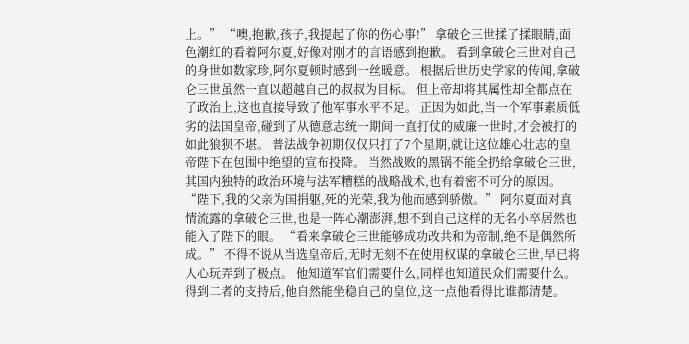上。” “噢,抱歉,孩子,我提起了你的伤心事!” 拿破仑三世揉了揉眼睛,面色潮红的看着阿尔夏,好像对刚才的言语感到抱歉。 看到拿破仑三世对自己的身世如数家珍,阿尔夏顿时感到一丝暖意。 根据后世历史学家的传闻,拿破仑三世虽然一直以超越自己的叔叔为目标。 但上帝却将其属性却全都点在了政治上,这也直接导致了他军事水平不足。 正因为如此,当一个军事素质低劣的法国皇帝,碰到了从德意志统一期间一直打仗的威廉一世时,才会被打的如此狼狈不堪。 普法战争初期仅仅只打了7个星期,就让这位雄心壮志的皇帝陛下在包围中绝望的宣布投降。 当然战败的黑锅不能全扔给拿破仑三世,其国内独特的政治环境与法军糟糕的战略战术,也有着密不可分的原因。 “陛下,我的父亲为国捐躯,死的光荣,我为他而感到骄傲。” 阿尔夏面对真情流露的拿破仑三世,也是一阵心潮澎湃,想不到自己这样的无名小卒居然也能入了陛下的眼。 “看来拿破仑三世能够成功改共和为帝制,绝不是偶然所成。” 不得不说从当选皇帝后,无时无刻不在使用权谋的拿破仑三世,早已将人心玩弄到了极点。 他知道军官们需要什么,同样也知道民众们需要什么。 得到二者的支持后,他自然能坐稳自己的皇位,这一点他看得比谁都清楚。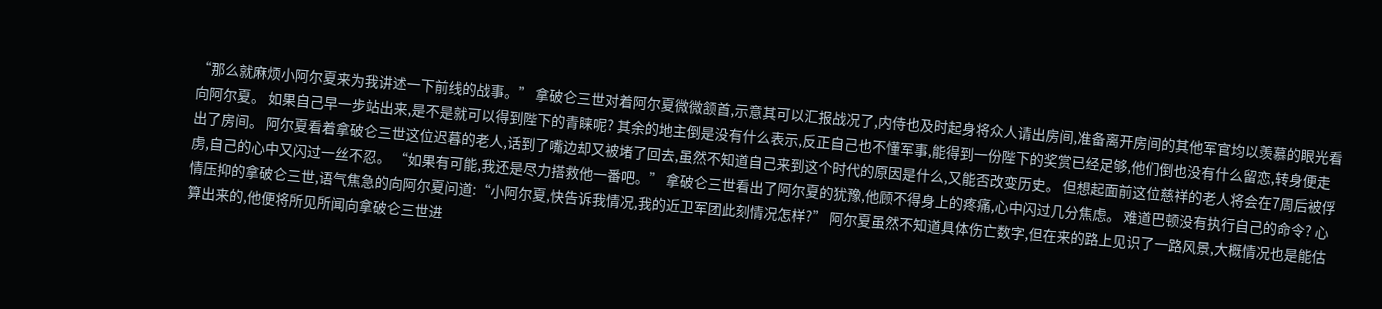“那么就麻烦小阿尔夏来为我讲述一下前线的战事。” 拿破仑三世对着阿尔夏微微颔首,示意其可以汇报战况了,内侍也及时起身将众人请出房间,准备离开房间的其他军官均以羡慕的眼光看向阿尔夏。 如果自己早一步站出来,是不是就可以得到陛下的青睐呢? 其余的地主倒是没有什么表示,反正自己也不懂军事,能得到一份陛下的奖赏已经足够,他们倒也没有什么留恋,转身便走出了房间。 阿尔夏看着拿破仑三世这位迟暮的老人,话到了嘴边却又被堵了回去,虽然不知道自己来到这个时代的原因是什么,又能否改变历史。 但想起面前这位慈祥的老人将会在7周后被俘虏,自己的心中又闪过一丝不忍。 “如果有可能,我还是尽力搭救他一番吧。” 拿破仑三世看出了阿尔夏的犹豫,他顾不得身上的疼痛,心中闪过几分焦虑。 难道巴顿没有执行自己的命令? 心情压抑的拿破仑三世,语气焦急的向阿尔夏问道:“小阿尔夏,快告诉我情况,我的近卫军团此刻情况怎样?” 阿尔夏虽然不知道具体伤亡数字,但在来的路上见识了一路风景,大概情况也是能估算出来的,他便将所见所闻向拿破仑三世进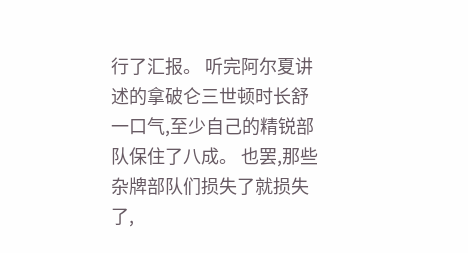行了汇报。 听完阿尔夏讲述的拿破仑三世顿时长舒一口气,至少自己的精锐部队保住了八成。 也罢,那些杂牌部队们损失了就损失了,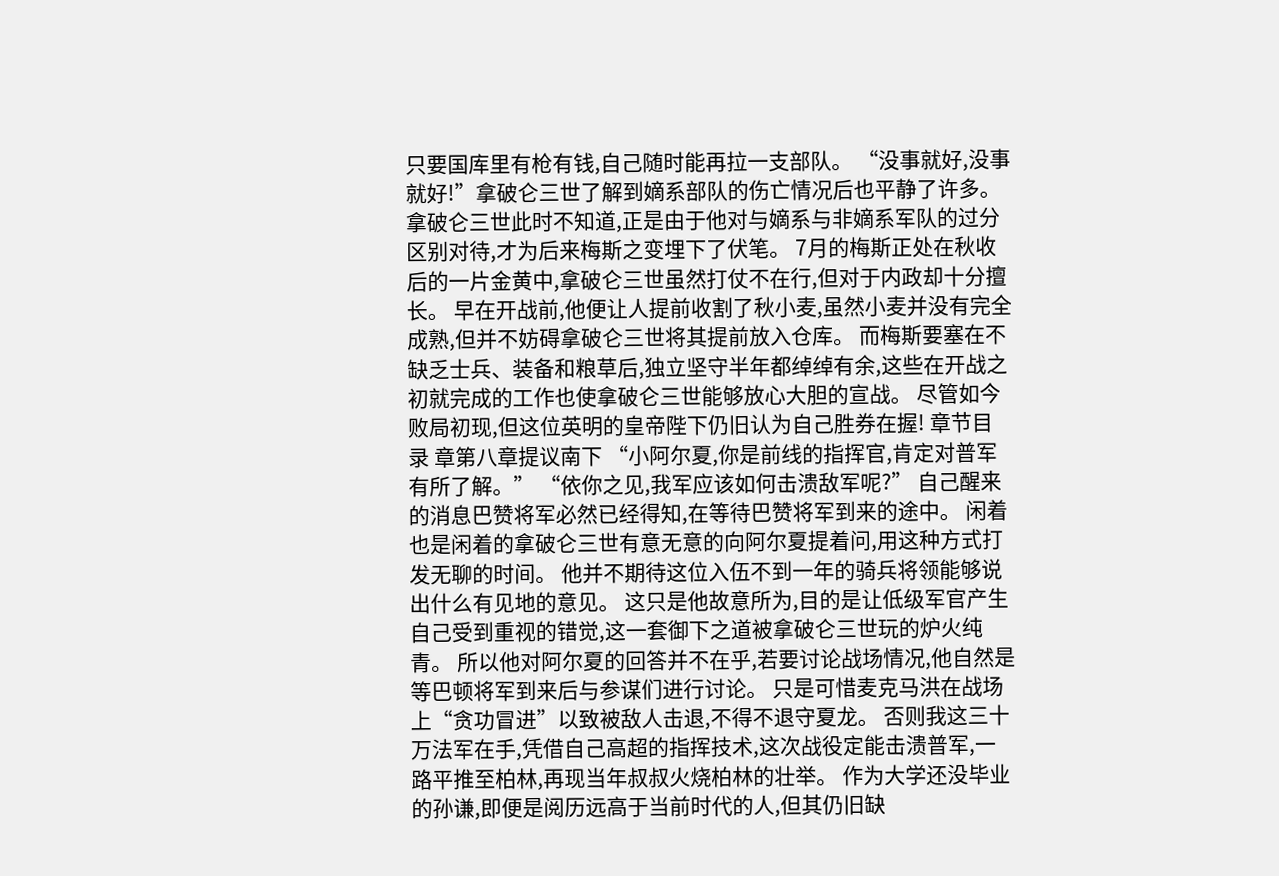只要国库里有枪有钱,自己随时能再拉一支部队。 “没事就好,没事就好!”拿破仑三世了解到嫡系部队的伤亡情况后也平静了许多。 拿破仑三世此时不知道,正是由于他对与嫡系与非嫡系军队的过分区别对待,才为后来梅斯之变埋下了伏笔。 7月的梅斯正处在秋收后的一片金黄中,拿破仑三世虽然打仗不在行,但对于内政却十分擅长。 早在开战前,他便让人提前收割了秋小麦,虽然小麦并没有完全成熟,但并不妨碍拿破仑三世将其提前放入仓库。 而梅斯要塞在不缺乏士兵、装备和粮草后,独立坚守半年都绰绰有余,这些在开战之初就完成的工作也使拿破仑三世能够放心大胆的宣战。 尽管如今败局初现,但这位英明的皇帝陛下仍旧认为自己胜券在握! 章节目录 章第八章提议南下 “小阿尔夏,你是前线的指挥官,肯定对普军有所了解。” “依你之见,我军应该如何击溃敌军呢?” 自己醒来的消息巴赞将军必然已经得知,在等待巴赞将军到来的途中。 闲着也是闲着的拿破仑三世有意无意的向阿尔夏提着问,用这种方式打发无聊的时间。 他并不期待这位入伍不到一年的骑兵将领能够说出什么有见地的意见。 这只是他故意所为,目的是让低级军官产生自己受到重视的错觉,这一套御下之道被拿破仑三世玩的炉火纯青。 所以他对阿尔夏的回答并不在乎,若要讨论战场情况,他自然是等巴顿将军到来后与参谋们进行讨论。 只是可惜麦克马洪在战场上“贪功冒进”以致被敌人击退,不得不退守夏龙。 否则我这三十万法军在手,凭借自己高超的指挥技术,这次战役定能击溃普军,一路平推至柏林,再现当年叔叔火烧柏林的壮举。 作为大学还没毕业的孙谦,即便是阅历远高于当前时代的人,但其仍旧缺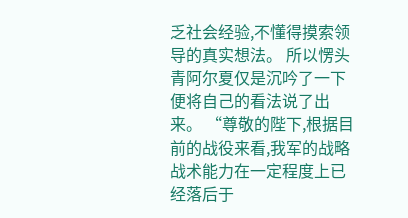乏社会经验,不懂得摸索领导的真实想法。 所以愣头青阿尔夏仅是沉吟了一下便将自己的看法说了出来。 “尊敬的陛下,根据目前的战役来看,我军的战略战术能力在一定程度上已经落后于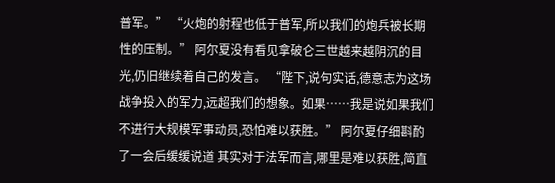普军。” “火炮的射程也低于普军,所以我们的炮兵被长期性的压制。” 阿尔夏没有看见拿破仑三世越来越阴沉的目光,仍旧继续着自己的发言。 “陛下,说句实话,德意志为这场战争投入的军力,远超我们的想象。如果……我是说如果我们不进行大规模军事动员,恐怕难以获胜。” 阿尔夏仔细斟酌了一会后缓缓说道 其实对于法军而言,哪里是难以获胜,简直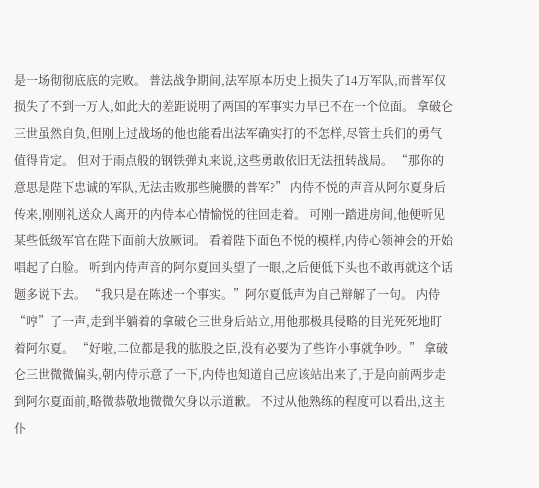是一场彻彻底底的完败。 普法战争期间,法军原本历史上损失了14万军队,而普军仅损失了不到一万人,如此大的差距说明了两国的军事实力早已不在一个位面。 拿破仑三世虽然自负,但刚上过战场的他也能看出法军确实打的不怎样,尽管士兵们的勇气值得肯定。 但对于雨点般的钢铁弹丸来说,这些勇敢依旧无法扭转战局。 “那你的意思是陛下忠诚的军队,无法击败那些腌臜的普军?” 内侍不悦的声音从阿尔夏身后传来,刚刚礼送众人离开的内侍本心情愉悦的往回走着。 可刚一踏进房间,他便听见某些低级军官在陛下面前大放厥词。 看着陛下面色不悦的模样,内侍心领神会的开始唱起了白脸。 听到内侍声音的阿尔夏回头望了一眼,之后便低下头也不敢再就这个话题多说下去。 “我只是在陈述一个事实。”阿尔夏低声为自己辩解了一句。 内侍“哼”了一声,走到半躺着的拿破仑三世身后站立,用他那极具侵略的目光死死地盯着阿尔夏。 “好啦,二位都是我的肱股之臣,没有必要为了些许小事就争吵。” 拿破仑三世微微偏头,朝内侍示意了一下,内侍也知道自己应该站出来了,于是向前两步走到阿尔夏面前,略微恭敬地微微欠身以示道歉。 不过从他熟练的程度可以看出,这主仆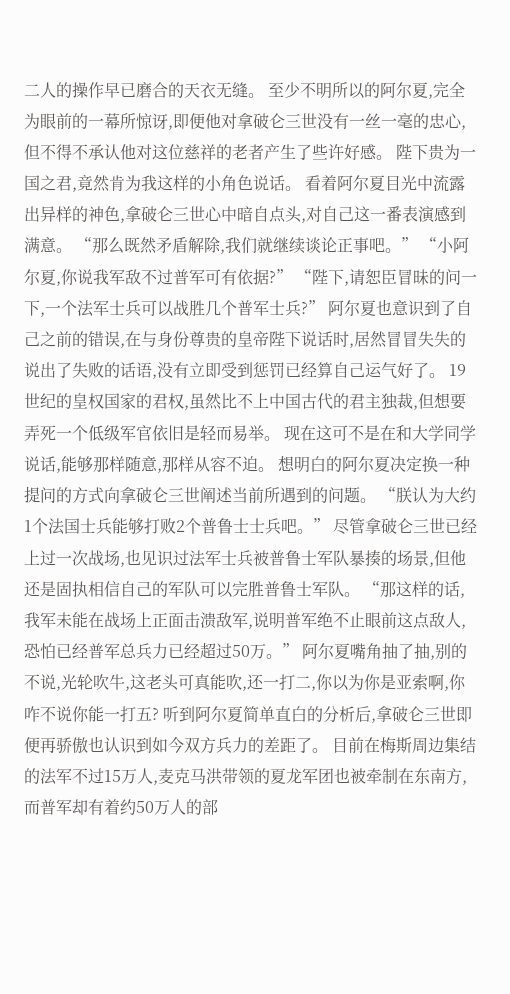二人的操作早已磨合的天衣无缝。 至少不明所以的阿尔夏,完全为眼前的一幕所惊讶,即便他对拿破仑三世没有一丝一毫的忠心,但不得不承认他对这位慈祥的老者产生了些许好感。 陛下贵为一国之君,竟然肯为我这样的小角色说话。 看着阿尔夏目光中流露出异样的神色,拿破仑三世心中暗自点头,对自己这一番表演感到满意。 “那么既然矛盾解除,我们就继续谈论正事吧。” “小阿尔夏,你说我军敌不过普军可有依据?” “陛下,请恕臣冒昧的问一下,一个法军士兵可以战胜几个普军士兵?” 阿尔夏也意识到了自己之前的错误,在与身份尊贵的皇帝陛下说话时,居然冒冒失失的说出了失败的话语,没有立即受到惩罚已经算自己运气好了。 19世纪的皇权国家的君权,虽然比不上中国古代的君主独裁,但想要弄死一个低级军官依旧是轻而易举。 现在这可不是在和大学同学说话,能够那样随意,那样从容不迫。 想明白的阿尔夏决定换一种提问的方式向拿破仑三世阐述当前所遇到的问题。 “朕认为大约1个法国士兵能够打败2个普鲁士士兵吧。” 尽管拿破仑三世已经上过一次战场,也见识过法军士兵被普鲁士军队暴揍的场景,但他还是固执相信自己的军队可以完胜普鲁士军队。 “那这样的话,我军未能在战场上正面击溃敌军,说明普军绝不止眼前这点敌人,恐怕已经普军总兵力已经超过50万。” 阿尔夏嘴角抽了抽,别的不说,光轮吹牛,这老头可真能吹,还一打二,你以为你是亚索啊,你咋不说你能一打五? 听到阿尔夏简单直白的分析后,拿破仑三世即便再骄傲也认识到如今双方兵力的差距了。 目前在梅斯周边集结的法军不过15万人,麦克马洪带领的夏龙军团也被牵制在东南方,而普军却有着约50万人的部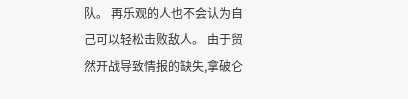队。 再乐观的人也不会认为自己可以轻松击败敌人。 由于贸然开战导致情报的缺失,拿破仑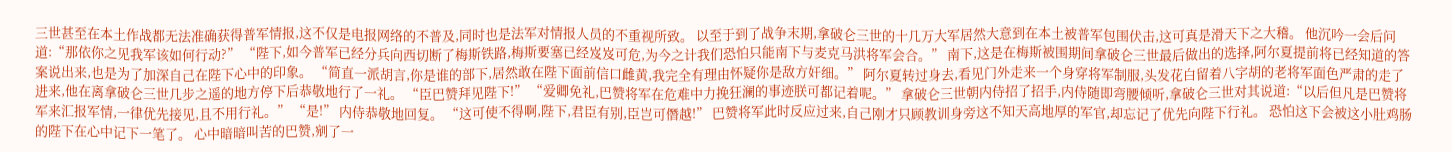三世甚至在本土作战都无法准确获得普军情报,这不仅是电报网络的不普及,同时也是法军对情报人员的不重视所致。 以至于到了战争末期,拿破仑三世的十几万大军居然大意到在本土被普军包围伏击,这可真是滑天下之大稽。 他沉吟一会后问道:“那依你之见我军该如何行动?” “陛下,如今普军已经分兵向西切断了梅斯铁路,梅斯要塞已经岌岌可危,为今之计我们恐怕只能南下与麦克马洪将军会合。” 南下,这是在梅斯被围期间拿破仑三世最后做出的选择,阿尔夏提前将已经知道的答案说出来,也是为了加深自己在陛下心中的印象。 “简直一派胡言,你是谁的部下,居然敢在陛下面前信口雌黄,我完全有理由怀疑你是敌方奸细。” 阿尔夏转过身去,看见门外走来一个身穿将军制服,头发花白留着八字胡的老将军面色严肃的走了进来,他在离拿破仑三世几步之遥的地方停下后恭敬地行了一礼。 “臣巴赞拜见陛下!” “爱卿免礼,巴赞将军在危难中力挽狂澜的事迹朕可都记着呢。” 拿破仑三世朝内侍招了招手,内侍随即弯腰倾听,拿破仑三世对其说道:“以后但凡是巴赞将军来汇报军情,一律优先接见,且不用行礼。” “是!” 内侍恭敬地回复。 “这可使不得啊,陛下,君臣有别,臣岂可僭越!” 巴赞将军此时反应过来,自己刚才只顾教训身旁这不知天高地厚的军官,却忘记了优先向陛下行礼。 恐怕这下会被这小肚鸡肠的陛下在心中记下一笔了。 心中暗暗叫苦的巴赞,剜了一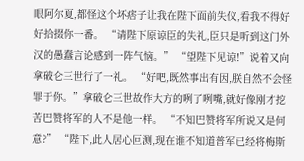眼阿尔夏,都怪这个坏痞子让我在陛下面前失仪,看我不得好好拾掇你一番。 “请陛下原谅臣的失礼,臣只是听到这门外汉的愚蠢言论感到一阵气恼。” “望陛下见谅!”说着又向拿破仑三世行了一礼。 “好吧,既然事出有因,朕自然不会怪罪于你。”拿破仑三世故作大方的咧了咧嘴,就好像刚才挖苦巴赞将军的人不是他一样。 “不知巴赞将军所说又是何意?” “陛下,此人居心叵测,现在谁不知道普军已经将梅斯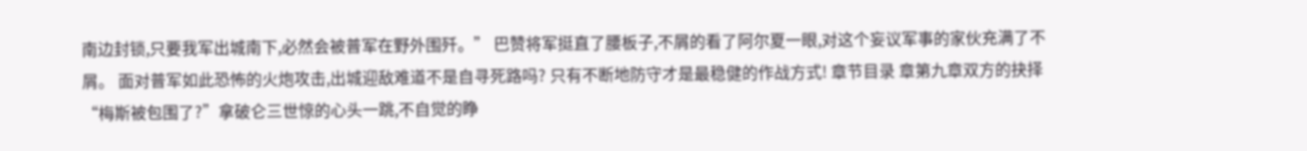南边封锁,只要我军出城南下,必然会被普军在野外围歼。” 巴赞将军挺直了腰板子,不屑的看了阿尔夏一眼,对这个妄议军事的家伙充满了不屑。 面对普军如此恐怖的火炮攻击,出城迎敌难道不是自寻死路吗? 只有不断地防守才是最稳健的作战方式! 章节目录 章第九章双方的抉择 “梅斯被包围了?”拿破仑三世惊的心头一跳,不自觉的睁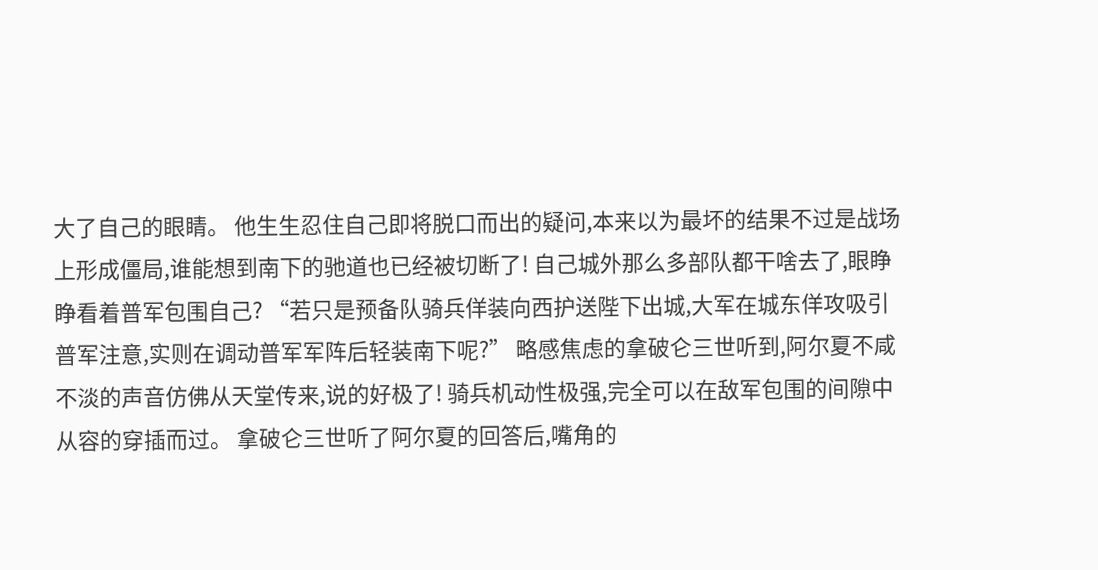大了自己的眼睛。 他生生忍住自己即将脱口而出的疑问,本来以为最坏的结果不过是战场上形成僵局,谁能想到南下的驰道也已经被切断了! 自己城外那么多部队都干啥去了,眼睁睁看着普军包围自己? “若只是预备队骑兵佯装向西护送陛下出城,大军在城东佯攻吸引普军注意,实则在调动普军军阵后轻装南下呢?” 略感焦虑的拿破仑三世听到,阿尔夏不咸不淡的声音仿佛从天堂传来,说的好极了! 骑兵机动性极强,完全可以在敌军包围的间隙中从容的穿插而过。 拿破仑三世听了阿尔夏的回答后,嘴角的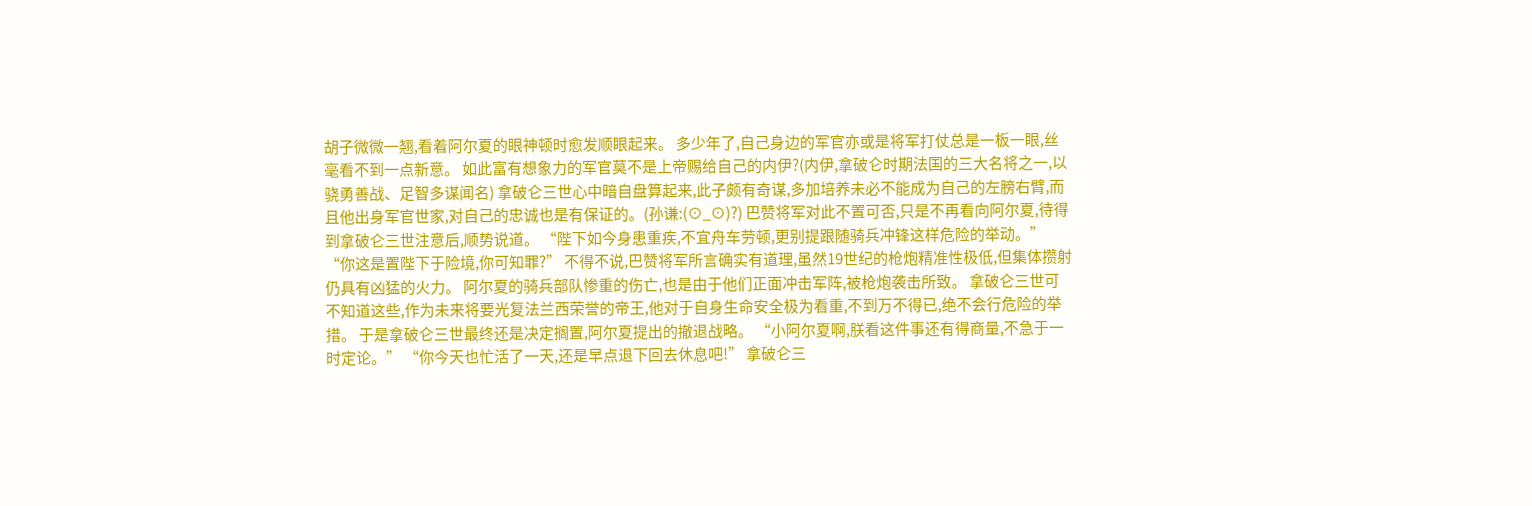胡子微微一翘,看着阿尔夏的眼神顿时愈发顺眼起来。 多少年了,自己身边的军官亦或是将军打仗总是一板一眼,丝毫看不到一点新意。 如此富有想象力的军官莫不是上帝赐给自己的内伊?(内伊,拿破仑时期法国的三大名将之一,以骁勇善战、足智多谋闻名) 拿破仑三世心中暗自盘算起来,此子颇有奇谋,多加培养未必不能成为自己的左膀右臂,而且他出身军官世家,对自己的忠诚也是有保证的。(孙谦:(⊙_⊙)?) 巴赞将军对此不置可否,只是不再看向阿尔夏,待得到拿破仑三世注意后,顺势说道。 “陛下如今身患重疾,不宜舟车劳顿,更别提跟随骑兵冲锋这样危险的举动。” “你这是置陛下于险境,你可知罪?” 不得不说,巴赞将军所言确实有道理,虽然19世纪的枪炮精准性极低,但集体攒射仍具有凶猛的火力。 阿尔夏的骑兵部队惨重的伤亡,也是由于他们正面冲击军阵,被枪炮袭击所致。 拿破仑三世可不知道这些,作为未来将要光复法兰西荣誉的帝王,他对于自身生命安全极为看重,不到万不得已,绝不会行危险的举措。 于是拿破仑三世最终还是决定搁置,阿尔夏提出的撤退战略。 “小阿尔夏啊,朕看这件事还有得商量,不急于一时定论。” “你今天也忙活了一天,还是早点退下回去休息吧!” 拿破仑三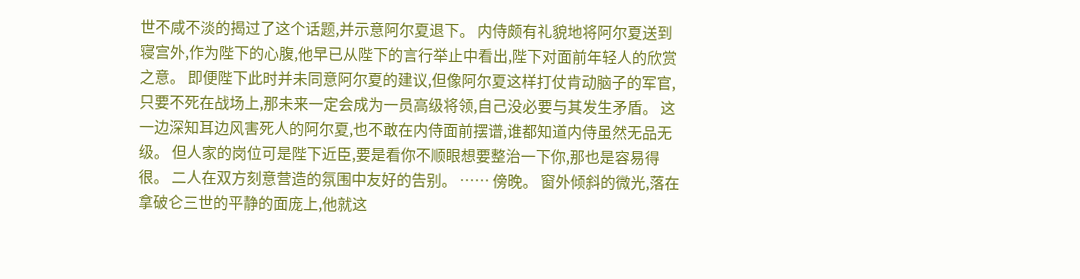世不咸不淡的揭过了这个话题,并示意阿尔夏退下。 内侍颇有礼貌地将阿尔夏送到寝宫外,作为陛下的心腹,他早已从陛下的言行举止中看出,陛下对面前年轻人的欣赏之意。 即便陛下此时并未同意阿尔夏的建议,但像阿尔夏这样打仗肯动脑子的军官,只要不死在战场上,那未来一定会成为一员高级将领,自己没必要与其发生矛盾。 这一边深知耳边风害死人的阿尔夏,也不敢在内侍面前摆谱,谁都知道内侍虽然无品无级。 但人家的岗位可是陛下近臣,要是看你不顺眼想要整治一下你,那也是容易得很。 二人在双方刻意营造的氛围中友好的告别。 …… 傍晚。 窗外倾斜的微光,落在拿破仑三世的平静的面庞上,他就这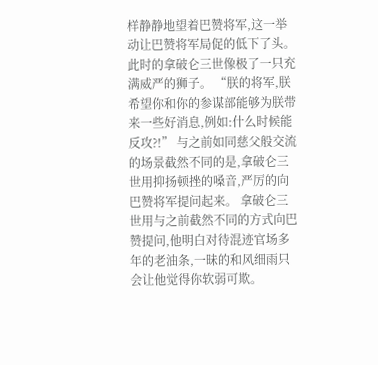样静静地望着巴赞将军,这一举动让巴赞将军局促的低下了头。 此时的拿破仑三世像极了一只充满威严的狮子。 “朕的将军,朕希望你和你的参谋部能够为朕带来一些好消息,例如:什么时候能反攻?!” 与之前如同慈父般交流的场景截然不同的是,拿破仑三世用抑扬顿挫的嗓音,严厉的向巴赞将军提问起来。 拿破仑三世用与之前截然不同的方式向巴赞提问,他明白对待混迹官场多年的老油条,一昧的和风细雨只会让他觉得你软弱可欺。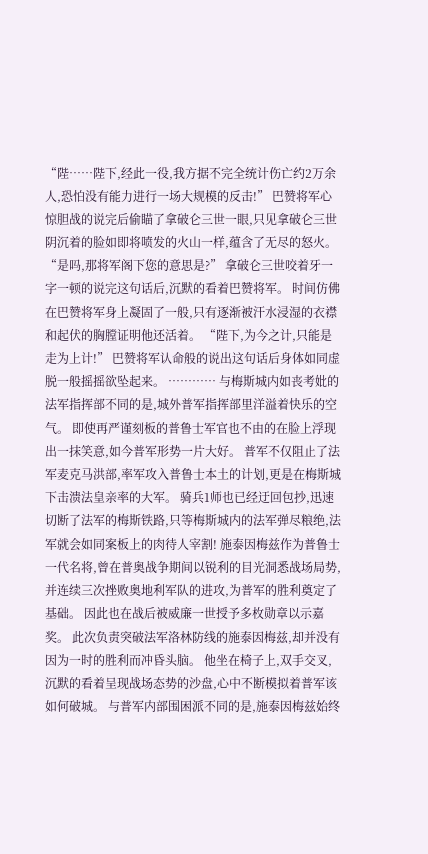“陛……陛下,经此一役,我方据不完全统计伤亡约2万余人,恐怕没有能力进行一场大规模的反击!” 巴赞将军心惊胆战的说完后偷瞄了拿破仑三世一眼,只见拿破仑三世阴沉着的脸如即将喷发的火山一样,蕴含了无尽的怒火。 “是吗,那将军阁下您的意思是?” 拿破仑三世咬着牙一字一顿的说完这句话后,沉默的看着巴赞将军。 时间仿佛在巴赞将军身上凝固了一般,只有逐渐被汗水浸湿的衣襟和起伏的胸膛证明他还活着。 “陛下,为今之计,只能是走为上计!” 巴赞将军认命般的说出这句话后身体如同虚脱一般摇摇欲坠起来。 ………… 与梅斯城内如丧考妣的法军指挥部不同的是,城外普军指挥部里洋溢着快乐的空气。 即使再严谨刻板的普鲁士军官也不由的在脸上浮现出一抹笑意,如今普军形势一片大好。 普军不仅阻止了法军麦克马洪部,率军攻入普鲁士本土的计划,更是在梅斯城下击溃法皇亲率的大军。 骑兵1师也已经迂回包抄,迅速切断了法军的梅斯铁路,只等梅斯城内的法军弹尽粮绝,法军就会如同案板上的肉待人宰割! 施泰因梅兹作为普鲁士一代名将,曾在普奥战争期间以锐利的目光洞悉战场局势,并连续三次挫败奥地利军队的进攻,为普军的胜利奠定了基础。 因此也在战后被威廉一世授予多枚勋章以示嘉奖。 此次负责突破法军洛林防线的施泰因梅兹,却并没有因为一时的胜利而冲昏头脑。 他坐在椅子上,双手交叉,沉默的看着呈现战场态势的沙盘,心中不断模拟着普军该如何破城。 与普军内部围困派不同的是,施泰因梅兹始终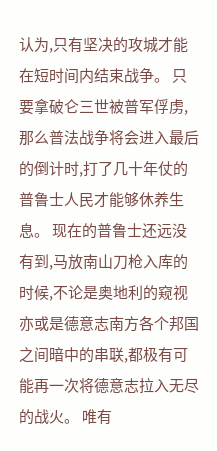认为,只有坚决的攻城才能在短时间内结束战争。 只要拿破仑三世被普军俘虏,那么普法战争将会进入最后的倒计时,打了几十年仗的普鲁士人民才能够休养生息。 现在的普鲁士还远没有到,马放南山刀枪入库的时候,不论是奥地利的窥视亦或是德意志南方各个邦国之间暗中的串联,都极有可能再一次将德意志拉入无尽的战火。 唯有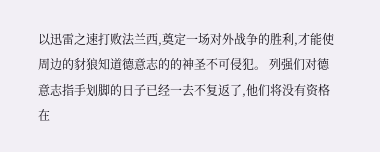以迅雷之速打败法兰西,奠定一场对外战争的胜利,才能使周边的豺狼知道德意志的的神圣不可侵犯。 列强们对德意志指手划脚的日子已经一去不复返了,他们将没有资格在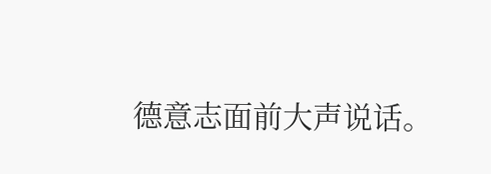德意志面前大声说话。